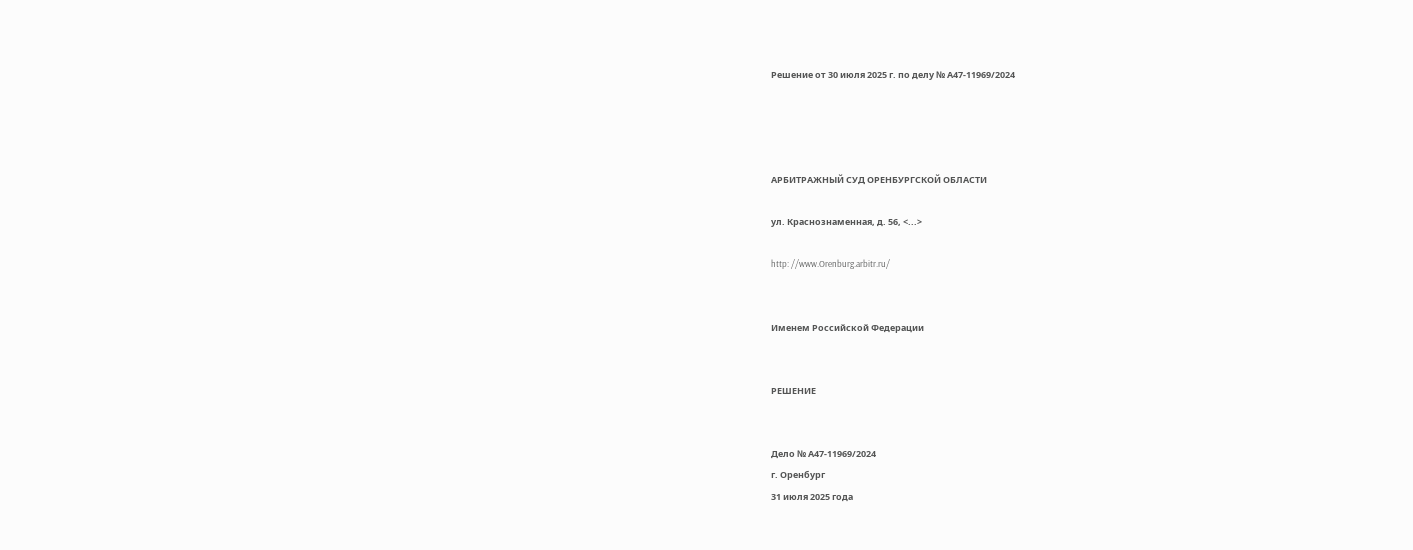Решение от 30 июля 2025 г. по делу № А47-11969/2024




АРБИТРАЖНЫЙ СУД ОРЕНБУРГСКОЙ ОБЛАСТИ

ул. Краснознаменная, д. 56, <...>

http: //www.Orenburg.arbitr.ru/


Именем Российской Федерации


РЕШЕНИЕ


Дело № А47-11969/2024
г. Оренбург
31 июля 2025 года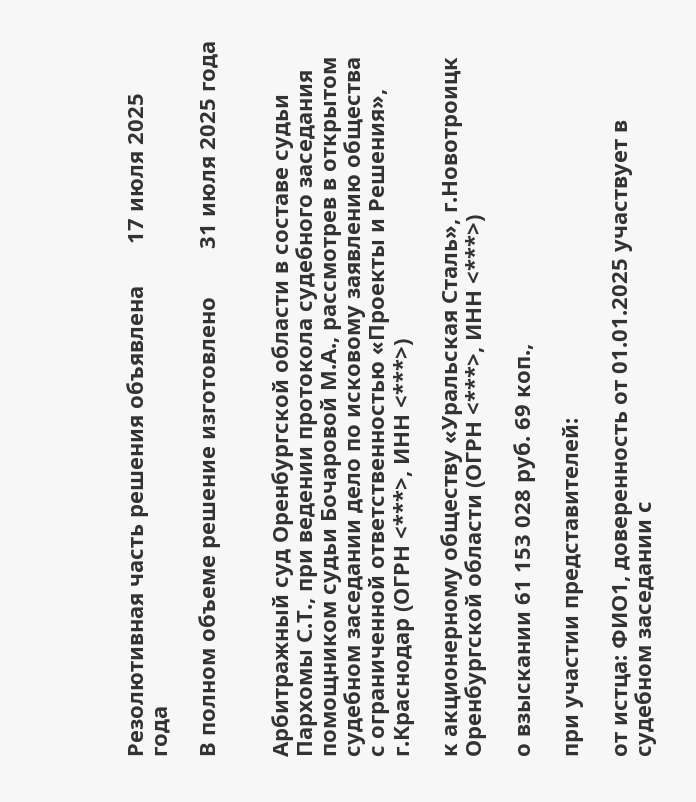Резолютивная часть решения объявлена       17 июля 2025 года

В полном объеме решение изготовлено        31 июля 2025 года


Арбитражный суд Оренбургской области в составе судьи                    Пархомы С.Т., при ведении протокола судебного заседания помощником судьи Бочаровой М.А., рассмотрев в открытом судебном заседании дело по исковому заявлению общества с ограниченной ответственностью «Проекты и Решения», г.Краснодар (ОГРН <***>, ИНН <***>)

к акционерному обществу «Уральская Сталь», г.Новотроицк Оренбургской области (ОГРН <***>, ИНН <***>)

о взыскании 61 153 028 руб. 69 коп.,

при участии представителей:

от истца: ФИО1, доверенность от 01.01.2025 участвует в судебном заседании с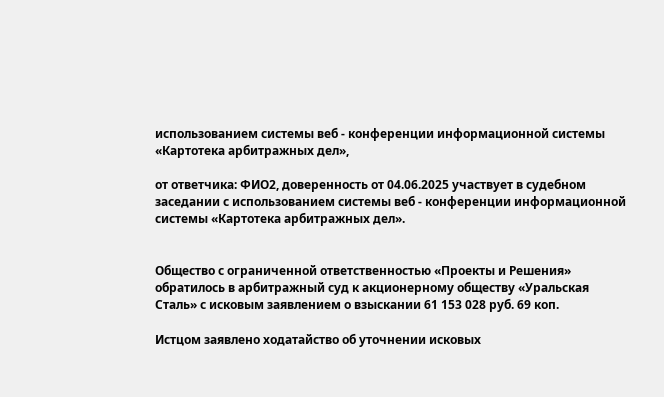использованием системы веб - конференции информационной системы «Картотека арбитражных дел»,

от ответчика: ФИО2, доверенность от 04.06.2025 участвует в судебном заседании с использованием системы веб - конференции информационной системы «Картотека арбитражных дел».


Общество с ограниченной ответственностью «Проекты и Решения» обратилось в арбитражный суд к акционерному обществу «Уральская Сталь» с исковым заявлением о взыскании 61 153 028 руб. 69 коп.

Истцом заявлено ходатайство об уточнении исковых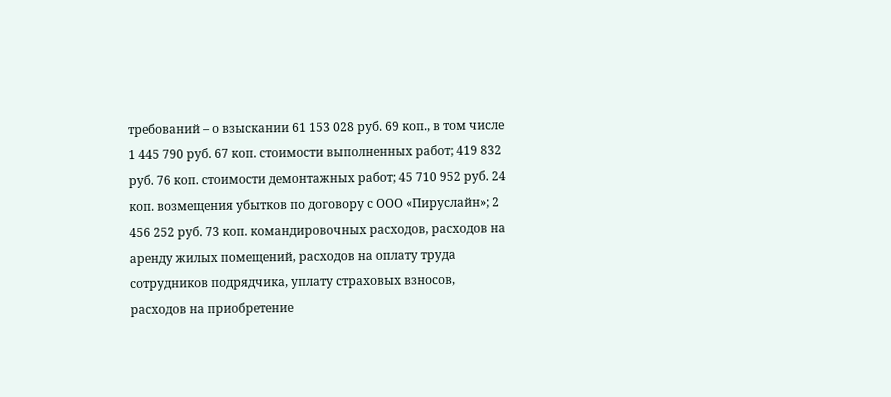требований – о взыскании 61 153 028 руб. 69 коп., в том числе 1 445 790 руб. 67 коп. стоимости выполненных работ; 419 832 руб. 76 коп. стоимости демонтажных работ; 45 710 952 руб. 24 коп. возмещения убытков по договору с ООО «Пируслайн»; 2 456 252 руб. 73 коп. командировочных расходов, расходов на аренду жилых помещений, расходов на оплату труда сотрудников подрядчика, уплату страховых взносов, расходов на приобретение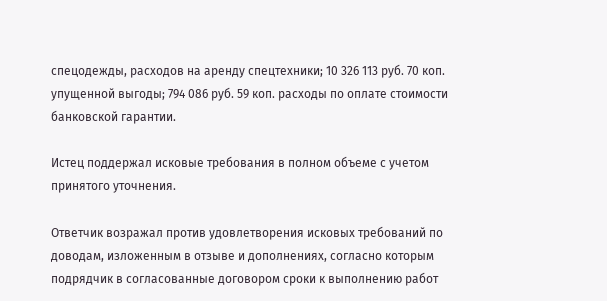спецодежды, расходов на аренду спецтехники; 10 326 113 руб. 70 коп. упущенной выгоды; 794 086 руб. 59 коп. расходы по оплате стоимости банковской гарантии.

Истец поддержал исковые требования в полном объеме с учетом принятого уточнения.

Ответчик возражал против удовлетворения исковых требований по доводам, изложенным в отзыве и дополнениях, согласно которым подрядчик в согласованные договором сроки к выполнению работ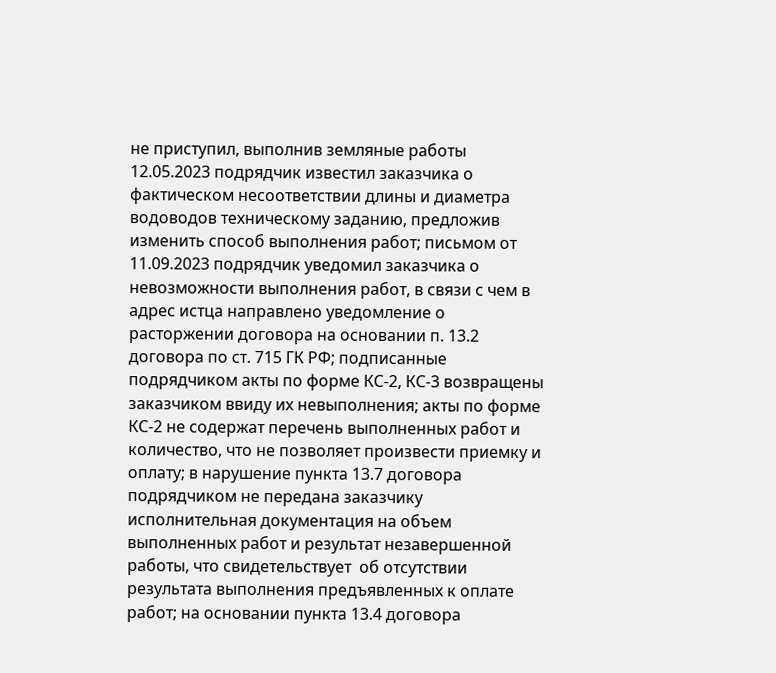не приступил, выполнив земляные работы 12.05.2023 подрядчик известил заказчика о фактическом несоответствии длины и диаметра водоводов техническому заданию, предложив изменить способ выполнения работ; письмом от 11.09.2023 подрядчик уведомил заказчика о невозможности выполнения работ, в связи с чем в адрес истца направлено уведомление о расторжении договора на основании п. 13.2 договора по ст. 715 ГК РФ; подписанные подрядчиком акты по форме КС-2, КС-3 возвращены заказчиком ввиду их невыполнения; акты по форме КС-2 не содержат перечень выполненных работ и количество, что не позволяет произвести приемку и оплату; в нарушение пункта 13.7 договора подрядчиком не передана заказчику исполнительная документация на объем выполненных работ и результат незавершенной работы, что свидетельствует  об отсутствии результата выполнения предъявленных к оплате работ; на основании пункта 13.4 договора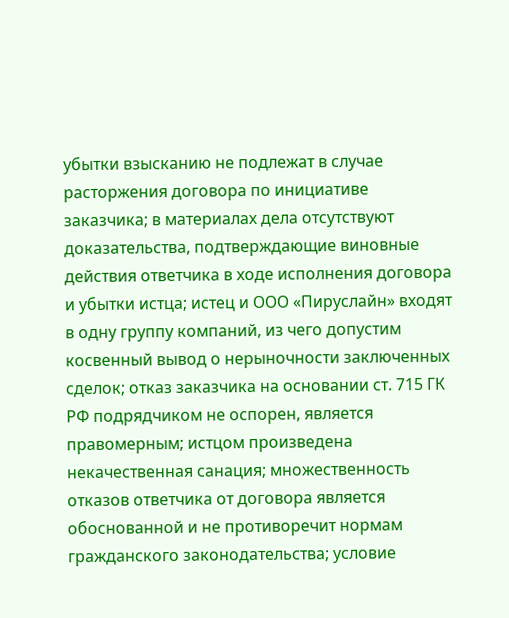убытки взысканию не подлежат в случае расторжения договора по инициативе заказчика; в материалах дела отсутствуют доказательства, подтверждающие виновные действия ответчика в ходе исполнения договора и убытки истца; истец и ООО «Пируслайн» входят в одну группу компаний, из чего допустим косвенный вывод о нерыночности заключенных сделок; отказ заказчика на основании ст. 715 ГК РФ подрядчиком не оспорен, является правомерным; истцом произведена некачественная санация; множественность отказов ответчика от договора является обоснованной и не противоречит нормам гражданского законодательства; условие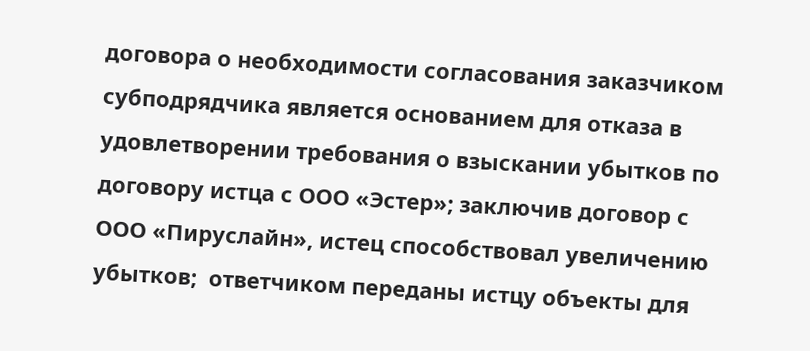договора о необходимости согласования заказчиком субподрядчика является основанием для отказа в удовлетворении требования о взыскании убытков по договору истца с ООО «Эстер»; заключив договор с ООО «Пируслайн», истец способствовал увеличению убытков;  ответчиком переданы истцу объекты для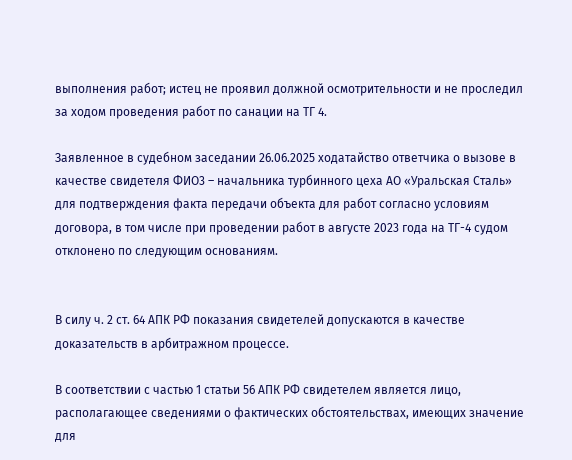выполнения работ; истец не проявил должной осмотрительности и не проследил за ходом проведения работ по санации на ТГ 4.

Заявленное в судебном заседании 26.06.2025 ходатайство ответчика о вызове в качестве свидетеля ФИО3 – начальника турбинного цеха АО «Уральская Сталь» для подтверждения факта передачи объекта для работ согласно условиям договора, в том числе при проведении работ в августе 2023 года на ТГ-4 судом отклонено по следующим основаниям.


В силу ч. 2 ст. 64 АПК РФ показания свидетелей допускаются в качестве доказательств в арбитражном процессе.

В соответствии с частью 1 статьи 56 АПК РФ свидетелем является лицо, располагающее сведениями о фактических обстоятельствах, имеющих значение для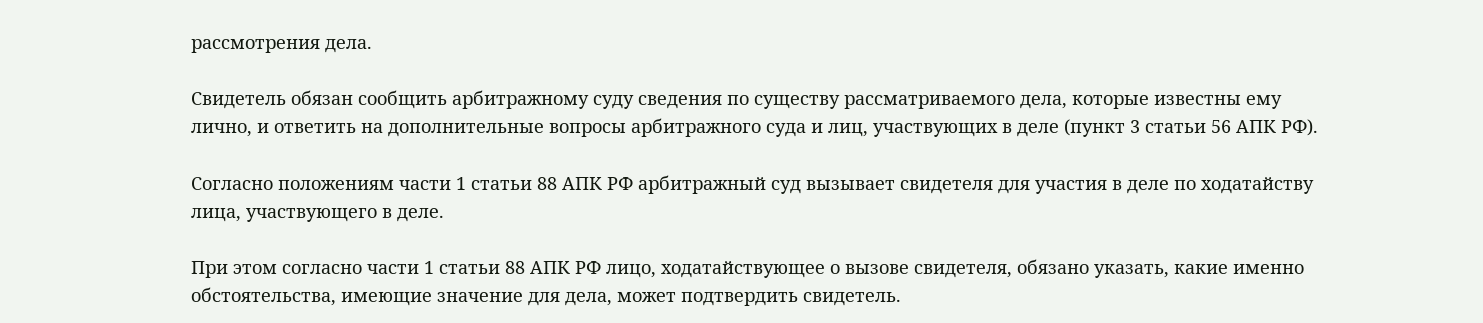рассмотрения дела.

Свидетель обязан сообщить арбитражному суду сведения по существу рассматриваемого дела, которые известны ему лично, и ответить на дополнительные вопросы арбитражного суда и лиц, участвующих в деле (пункт 3 статьи 56 АПК РФ).

Согласно положениям части 1 статьи 88 АПК РФ арбитражный суд вызывает свидетеля для участия в деле по ходатайству лица, участвующего в деле.

При этом согласно части 1 статьи 88 АПК РФ лицо, ходатайствующее о вызове свидетеля, обязано указать, какие именно обстоятельства, имеющие значение для дела, может подтвердить свидетель.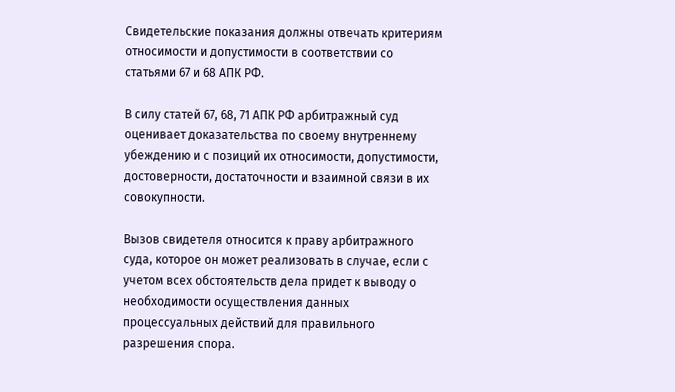Свидетельские показания должны отвечать критериям относимости и допустимости в соответствии со статьями 67 и 68 АПК РФ.

В силу статей 67, 68, 71 АПК РФ арбитражный суд оценивает доказательства по своему внутреннему убеждению и с позиций их относимости, допустимости, достоверности, достаточности и взаимной связи в их совокупности.

Вызов свидетеля относится к праву арбитражного суда, которое он может реализовать в случае, если с учетом всех обстоятельств дела придет к выводу о необходимости осуществления данных процессуальных действий для правильного разрешения спора.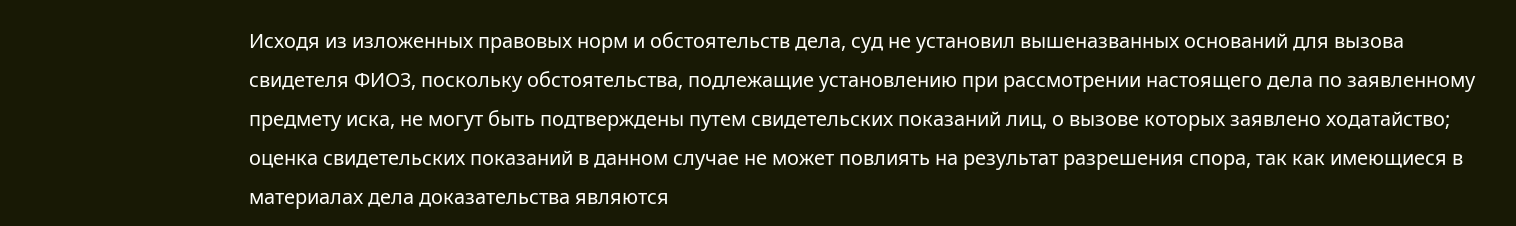Исходя из изложенных правовых норм и обстоятельств дела, суд не установил вышеназванных оснований для вызова свидетеля ФИО3, поскольку обстоятельства, подлежащие установлению при рассмотрении настоящего дела по заявленному предмету иска, не могут быть подтверждены путем свидетельских показаний лиц, о вызове которых заявлено ходатайство; оценка свидетельских показаний в данном случае не может повлиять на результат разрешения спора, так как имеющиеся в материалах дела доказательства являются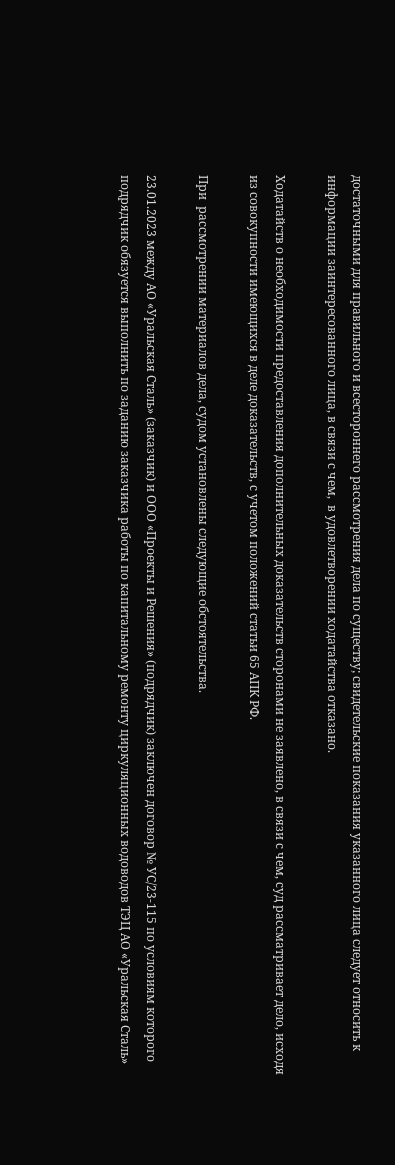достаточными для правильного и всестороннего рассмотрения дела по существу; свидетельские показания указанного лица следует относить к информации заинтересованного лица, в связи с чем,  в удовлетворении ходатайства отказано.

Ходатайств о необходимости предоставления дополнительных доказательств сторонами не заявлено, в связи с чем, суд рассматривает дело, исходя из совокупности имеющихся в деле доказательств, с учетом положений статьи 65 АПК РФ.

При  рассмотрении материалов дела, судом установлены следующие обстоятельства.

23.01.2023 между АО «Уральская Сталь» (заказчик) и ООО «Проекты и Решения» (подрядчик) заключен договор № УС/23-115 по условиям которого подрядчик обязуется выполнить по заданию заказчика работы по капитальному ремонту циркуляционных водоводов ТЭЦ АО «Уральская Сталь»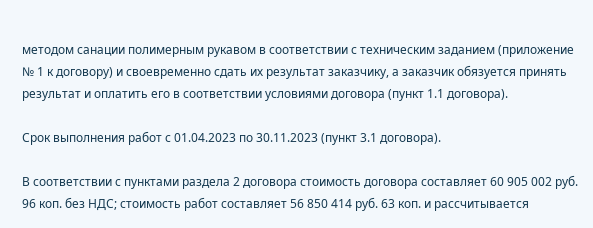методом санации полимерным рукавом в соответствии с техническим заданием (приложение № 1 к договору) и своевременно сдать их результат заказчику, а заказчик обязуется принять результат и оплатить его в соответствии условиями договора (пункт 1.1 договора).

Срок выполнения работ с 01.04.2023 по 30.11.2023 (пункт 3.1 договора).

В соответствии с пунктами раздела 2 договора стоимость договора составляет 60 905 002 руб. 96 коп. без НДС; стоимость работ составляет 56 850 414 руб. 63 коп. и рассчитывается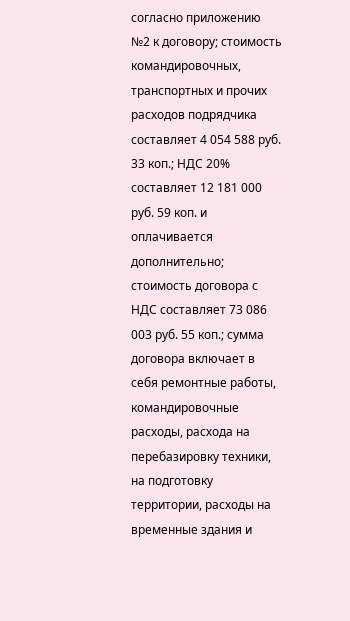согласно приложению №2 к договору; стоимость командировочных, транспортных и прочих расходов подрядчика составляет 4 054 588 руб. 33 коп.; НДС 20% составляет 12 181 000 руб. 59 коп. и оплачивается дополнительно; стоимость договора с НДС составляет 73 086 003 руб. 55 коп.; сумма договора включает в себя ремонтные работы, командировочные расходы, расхода на перебазировку техники, на подготовку территории, расходы на временные здания и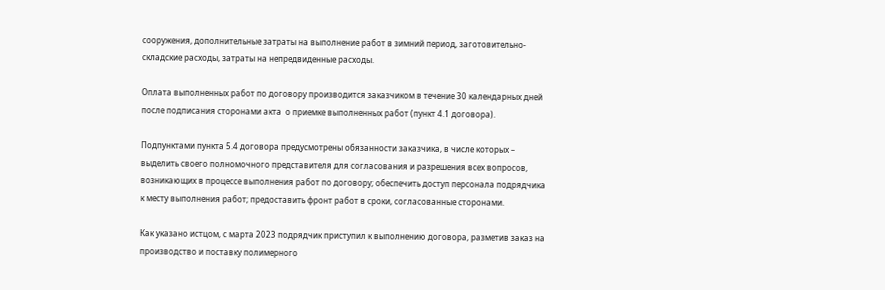сооружения, дополнительные затраты на выполнение работ в зимний период, заготовительно-складские расходы, затраты на непредвиденные расходы.

Оплата выполненных работ по договору производится заказчиком в течение 30 календарных дней после подписания сторонами акта  о приемке выполненных работ (пункт 4.1 договора).

Подпунктами пункта 5.4 договора предусмотрены обязанности заказчика, в числе которых – выделить своего полномочного представителя для согласования и разрешения всех вопросов, возникающих в процессе выполнения работ по договору; обеспечить доступ персонала подрядчика к месту выполнения работ; предоставить фронт работ в сроки, согласованные сторонами.

Как указано истцом, с марта 2023 подрядчик приступил к выполнению договора, разметив заказ на производство и поставку полимерного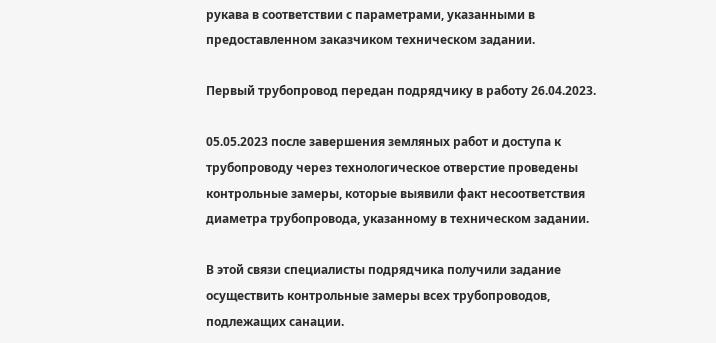рукава в соответствии с параметрами, указанными в предоставленном заказчиком техническом задании.

Первый трубопровод передан подрядчику в работу 26.04.2023.

05.05.2023 после завершения земляных работ и доступа к трубопроводу через технологическое отверстие проведены контрольные замеры, которые выявили факт несоответствия диаметра трубопровода, указанному в техническом задании.

В этой связи специалисты подрядчика получили задание осуществить контрольные замеры всех трубопроводов, подлежащих санации.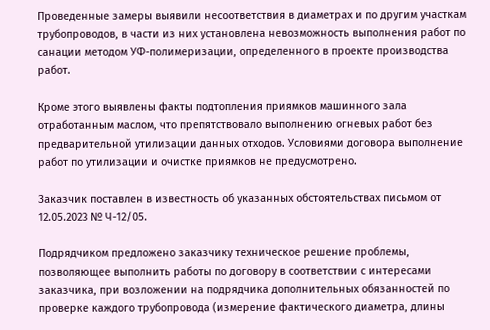Проведенные замеры выявили несоответствия в диаметрах и по другим участкам трубопроводов, в части из них установлена невозможность выполнения работ по санации методом УФ-полимеризации, определенного в проекте производства работ.

Кроме этого выявлены факты подтопления приямков машинного зала отработанным маслом, что препятствовало выполнению огневых работ без предварительной утилизации данных отходов. Условиями договора выполнение работ по утилизации и очистке приямков не предусмотрено.

Заказчик поставлен в известность об указанных обстоятельствах письмом от 12.05.2023 № Ч-12/05.

Подрядчиком предложено заказчику техническое решение проблемы, позволяющее выполнить работы по договору в соответствии с интересами заказчика, при возложении на подрядчика дополнительных обязанностей по проверке каждого трубопровода (измерение фактического диаметра, длины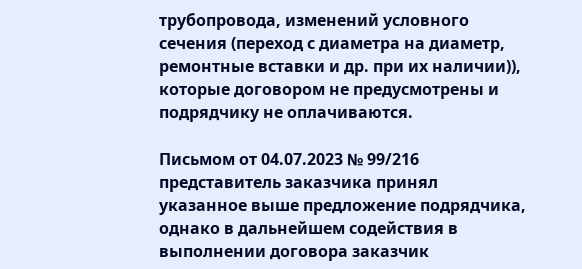трубопровода, изменений условного сечения (переход с диаметра на диаметр, ремонтные вставки и др. при их наличии)), которые договором не предусмотрены и подрядчику не оплачиваются.

Письмом от 04.07.2023 № 99/216 представитель заказчика принял указанное выше предложение подрядчика, однако в дальнейшем содействия в выполнении договора заказчик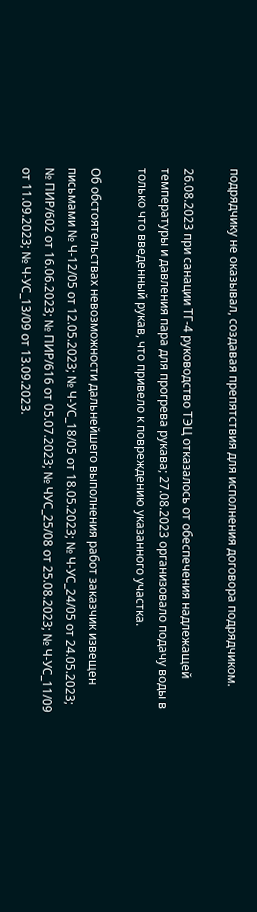подрядчику не оказывал, создавая препятствия для исполнения договора подрядчиком.

26.08.2023 при санации ТГ-4 руководство ТЭЦ отказалось от обеспечения надлежащей температуры и давления пара для прогрева рукава; 27.08.2023 организовало подачу воды в только что введенный рукав, что привело к повреждению указанного участка.

Об обстоятельствах невозможности дальнейшего выполнения работ заказчик извещен письмами № Ч-12/05 от 12.05.2023; № Ч-УС_18/05 от 18.05.2023; № Ч-УС_24/05 от 24.05.2023; № ПИР/602 от 16.06.2023; № ПИР/616 от 05.07.2023; № ЧУС_25/08 от 25.08.2023; № Ч-УС_11/09 от 11.09.2023; № Ч-УС_13/09 от 13.09.2023.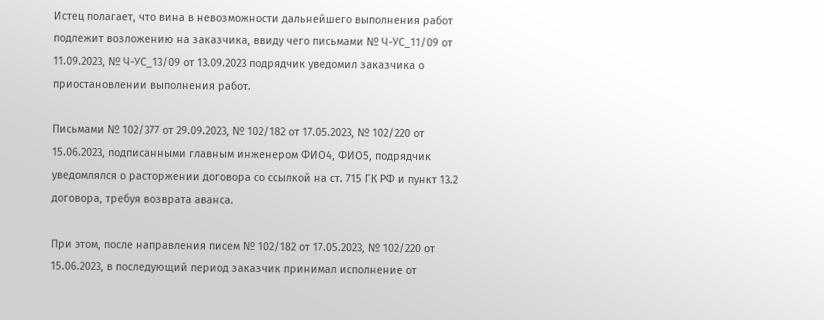Истец полагает, что вина в невозможности дальнейшего выполнения работ подлежит возложению на заказчика, ввиду чего письмами № Ч-УС_11/09 от 11.09.2023, № Ч-УС_13/09 от 13.09.2023 подрядчик уведомил заказчика о приостановлении выполнения работ.

Письмами № 102/377 от 29.09.2023, № 102/182 от 17.05.2023, № 102/220 от 15.06.2023, подписанными главным инженером ФИО4, ФИО5, подрядчик уведомлялся о расторжении договора со ссылкой на ст. 715 ГК РФ и пункт 13.2 договора, требуя возврата аванса.

При этом, после направления писем № 102/182 от 17.05.2023, № 102/220 от 15.06.2023, в последующий период заказчик принимал исполнение от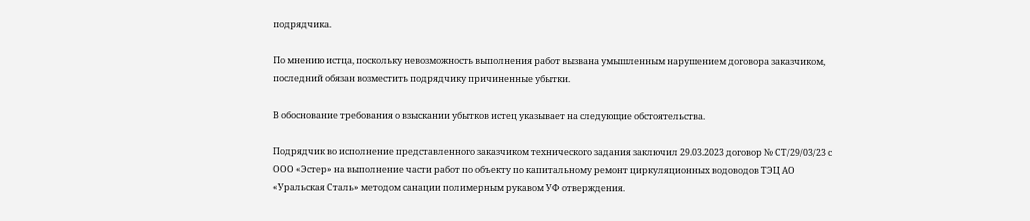подрядчика.

По мнению истца, поскольку невозможность выполнения работ вызвана умышленным нарушением договора заказчиком, последний обязан возместить подрядчику причиненные убытки.

В обоснование требования о взыскании убытков истец указывает на следующие обстоятельства.

Подрядчик во исполнение представленного заказчиком технического задания заключил 29.03.2023 договор № СТ/29/03/23 с ООО «Эстер» на выполнение части работ по объекту по капитальному ремонт циркуляционных водоводов ТЭЦ АО «Уральская Сталь» методом санации полимерным рукавом УФ отверждения.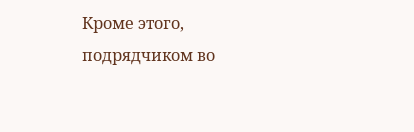Кроме этого, подрядчиком во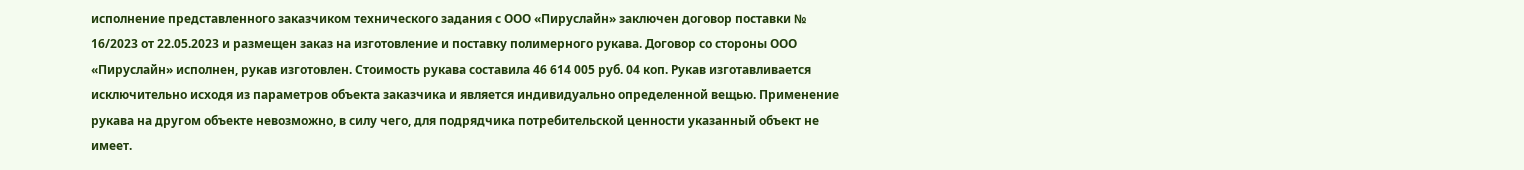исполнение представленного заказчиком технического задания с ООО «Пируслайн» заключен договор поставки № 16/2023 от 22.05.2023 и размещен заказ на изготовление и поставку полимерного рукава. Договор со стороны ООО «Пируслайн» исполнен, рукав изготовлен. Стоимость рукава составила 46 614 005 руб. 04 коп. Рукав изготавливается исключительно исходя из параметров объекта заказчика и является индивидуально определенной вещью. Применение рукава на другом объекте невозможно, в силу чего, для подрядчика потребительской ценности указанный объект не имеет.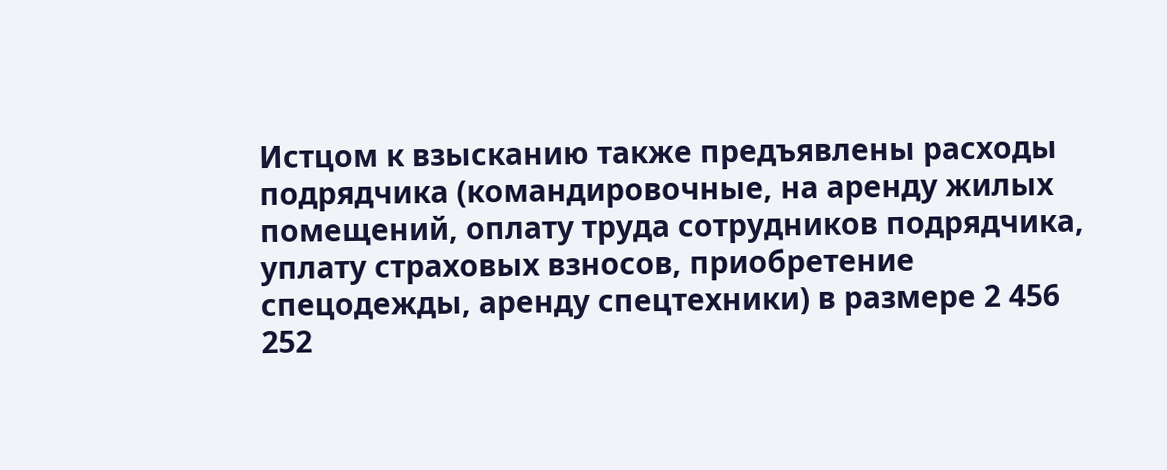Истцом к взысканию также предъявлены расходы подрядчика (командировочные, на аренду жилых помещений, оплату труда сотрудников подрядчика, уплату страховых взносов, приобретение спецодежды, аренду спецтехники) в размере 2 456 252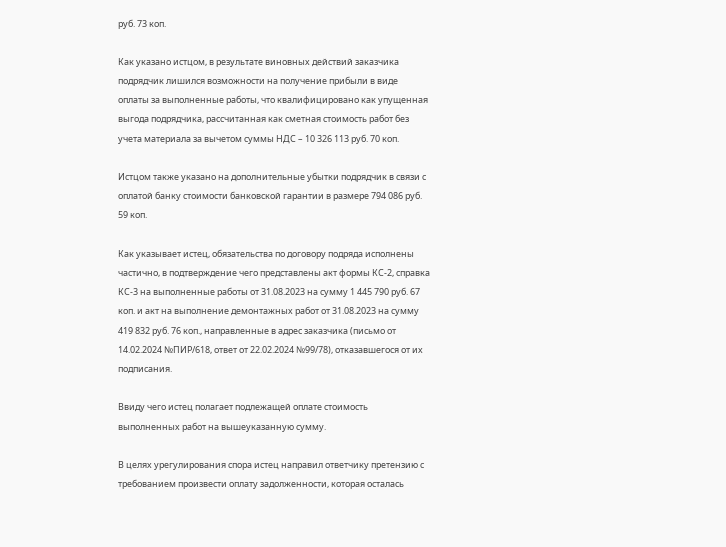руб. 73 коп.

Как указано истцом, в результате виновных действий заказчика подрядчик лишился возможности на получение прибыли в виде оплаты за выполненные работы, что квалифицировано как упущенная выгода подрядчика, рассчитанная как сметная стоимость работ без учета материала за вычетом суммы НДС – 10 326 113 руб. 70 коп.

Истцом также указано на дополнительные убытки подрядчик в связи с оплатой банку стоимости банковской гарантии в размере 794 086 руб. 59 коп.

Как указывает истец, обязательства по договору подряда исполнены частично, в подтверждение чего представлены акт формы КС-2, справка КС-3 на выполненные работы от 31.08.2023 на сумму 1 445 790 руб. 67 коп. и акт на выполнение демонтажных работ от 31.08.2023 на сумму 419 832 руб. 76 коп., направленные в адрес заказчика (письмо от 14.02.2024 №ПИР/618, ответ от 22.02.2024 №99/78), отказавшегося от их подписания.

Ввиду чего истец полагает подлежащей оплате стоимость выполненных работ на вышеуказанную сумму.

В целях урегулирования спора истец направил ответчику претензию с требованием произвести оплату задолженности, которая осталась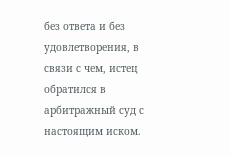без ответа и без удовлетворения, в связи с чем, истец обратился в арбитражный суд с настоящим иском.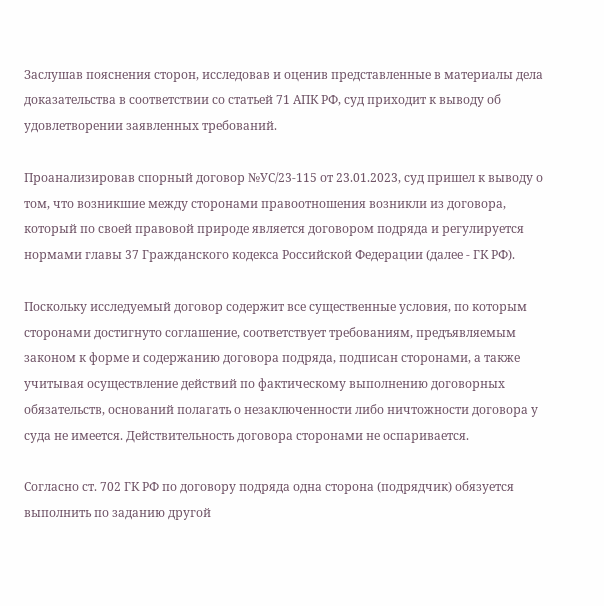Заслушав пояснения сторон, исследовав и оценив представленные в материалы дела доказательства в соответствии со статьей 71 АПК РФ, суд приходит к выводу об удовлетворении заявленных требований.

Проанализировав спорный договор №УС/23-115 от 23.01.2023, суд пришел к выводу о том, что возникшие между сторонами правоотношения возникли из договора, который по своей правовой природе является договором подряда и регулируется нормами главы 37 Гражданского кодекса Российской Федерации (далее - ГК РФ).

Поскольку исследуемый договор содержит все существенные условия, по которым сторонами достигнуто соглашение, соответствует требованиям, предъявляемым законом к форме и содержанию договора подряда, подписан сторонами, а также учитывая осуществление действий по фактическому выполнению договорных обязательств, оснований полагать о незаключенности либо ничтожности договора у суда не имеется. Действительность договора сторонами не оспаривается.

Согласно ст. 702 ГК РФ по договору подряда одна сторона (подрядчик) обязуется выполнить по заданию другой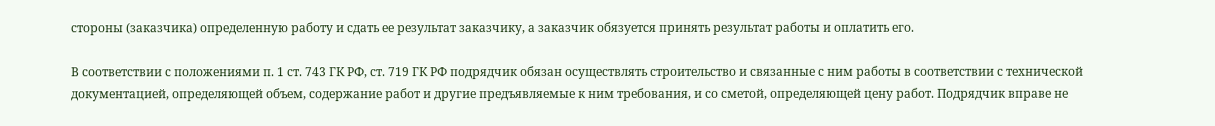стороны (заказчика) определенную работу и сдать ее результат заказчику, а заказчик обязуется принять результат работы и оплатить его.

В соответствии с положениями п. 1 ст. 743 ГК РФ, ст. 719 ГК РФ подрядчик обязан осуществлять строительство и связанные с ним работы в соответствии с технической документацией, определяющей объем, содержание работ и другие предъявляемые к ним требования, и со сметой, определяющей цену работ. Подрядчик вправе не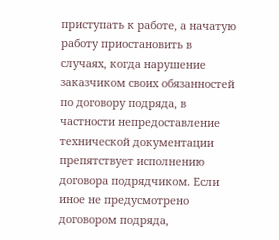приступать к работе, а начатую работу приостановить в случаях, когда нарушение заказчиком своих обязанностей по договору подряда, в частности непредоставление технической документации препятствует исполнению договора подрядчиком. Если иное не предусмотрено договором подряда,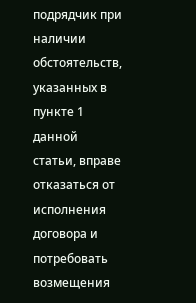подрядчик при наличии обстоятельств, указанных в пункте 1 данной статьи, вправе отказаться от исполнения договора и потребовать возмещения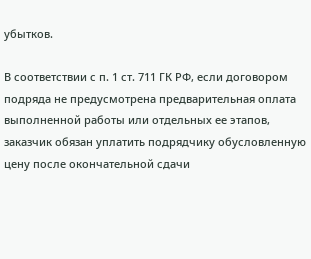убытков.

В соответствии с п. 1 ст. 711 ГК РФ, если договором подряда не предусмотрена предварительная оплата выполненной работы или отдельных ее этапов, заказчик обязан уплатить подрядчику обусловленную цену после окончательной сдачи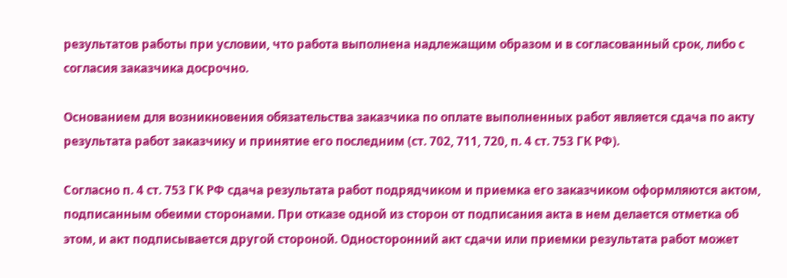результатов работы при условии, что работа выполнена надлежащим образом и в согласованный срок, либо с согласия заказчика досрочно.

Основанием для возникновения обязательства заказчика по оплате выполненных работ является сдача по акту результата работ заказчику и принятие его последним (ст. 702, 711, 720, п. 4 ст. 753 ГК РФ).

Согласно п. 4 ст. 753 ГК РФ сдача результата работ подрядчиком и приемка его заказчиком оформляются актом, подписанным обеими сторонами. При отказе одной из сторон от подписания акта в нем делается отметка об этом, и акт подписывается другой стороной. Односторонний акт сдачи или приемки результата работ может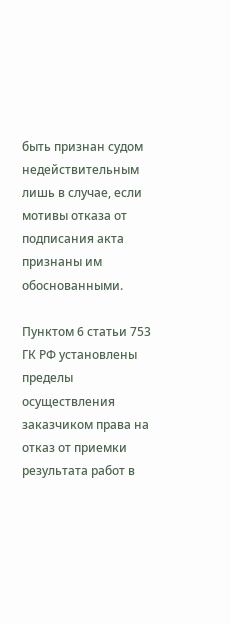быть признан судом недействительным лишь в случае, если мотивы отказа от подписания акта признаны им обоснованными.

Пунктом 6 статьи 753 ГК РФ установлены пределы осуществления заказчиком права на отказ от приемки результата работ в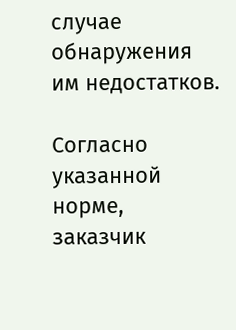случае обнаружения им недостатков.

Согласно указанной норме, заказчик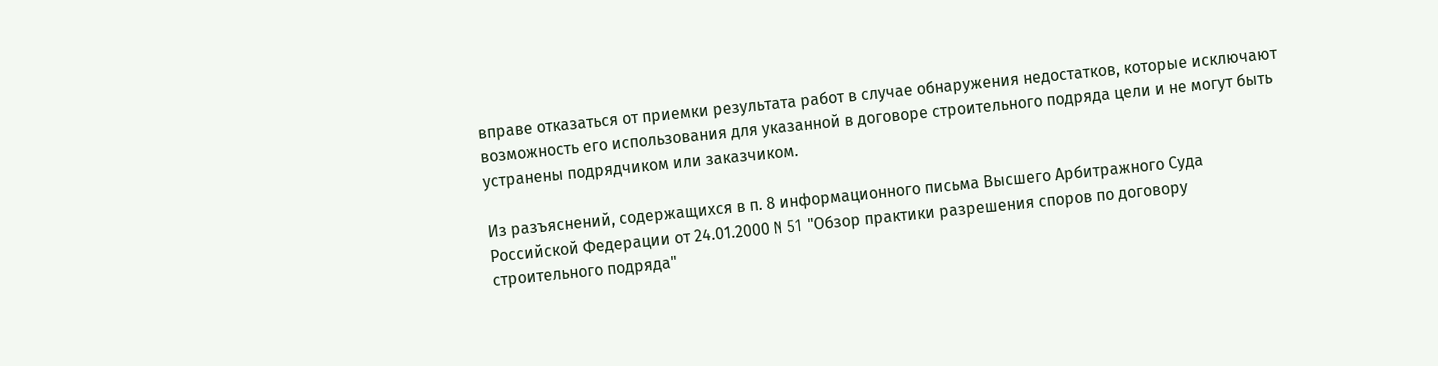вправе отказаться от приемки результата работ в случае обнаружения недостатков, которые исключают возможность его использования для указанной в договоре строительного подряда цели и не могут быть устранены подрядчиком или заказчиком.

Из разъяснений, содержащихся в п. 8 информационного письма Высшего Арбитражного Суда Российской Федерации от 24.01.2000 N 51 "Обзор практики разрешения споров по договору строительного подряда"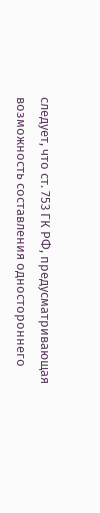следует, что ст. 753 ГК РФ, предусматривающая возможность составления одностороннего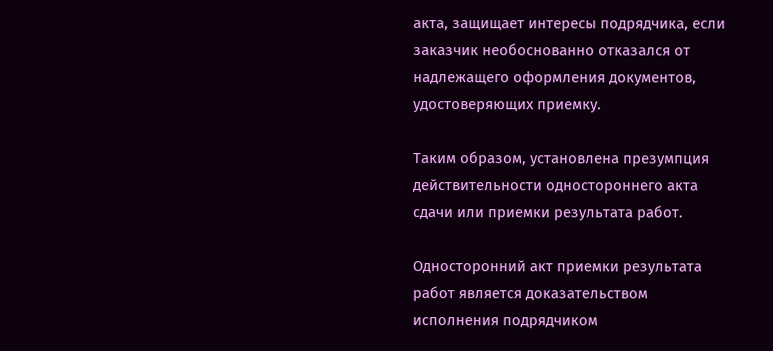акта, защищает интересы подрядчика, если заказчик необоснованно отказался от надлежащего оформления документов, удостоверяющих приемку.

Таким образом, установлена презумпция действительности одностороннего акта сдачи или приемки результата работ.

Односторонний акт приемки результата работ является доказательством исполнения подрядчиком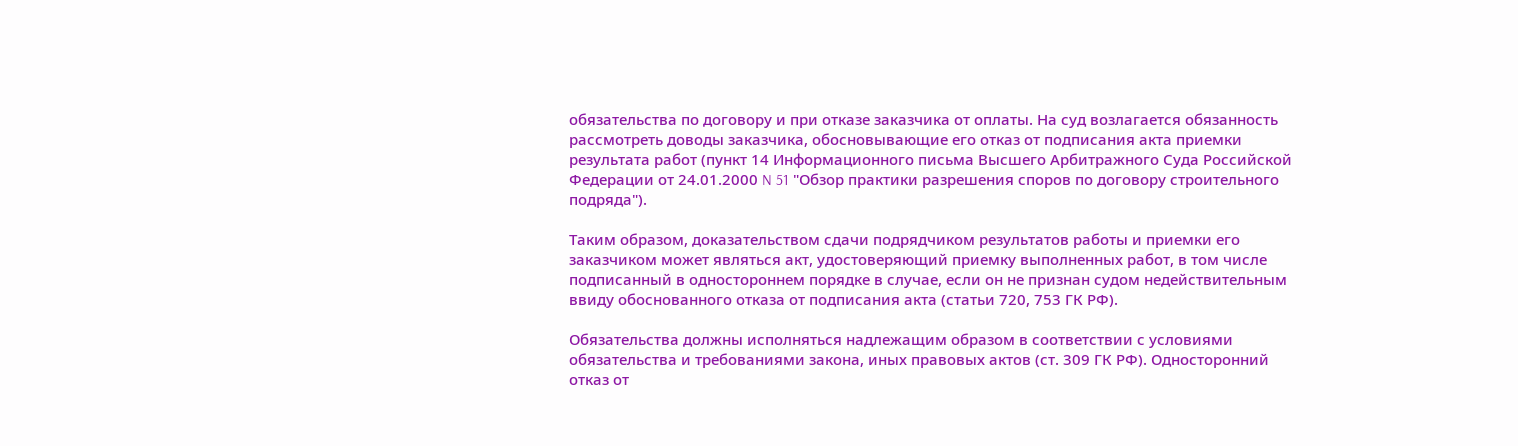обязательства по договору и при отказе заказчика от оплаты. На суд возлагается обязанность рассмотреть доводы заказчика, обосновывающие его отказ от подписания акта приемки результата работ (пункт 14 Информационного письма Высшего Арбитражного Суда Российской Федерации от 24.01.2000 N 51 "Обзор практики разрешения споров по договору строительного подряда").

Таким образом, доказательством сдачи подрядчиком результатов работы и приемки его заказчиком может являться акт, удостоверяющий приемку выполненных работ, в том числе подписанный в одностороннем порядке в случае, если он не признан судом недействительным ввиду обоснованного отказа от подписания акта (статьи 720, 753 ГК РФ).

Обязательства должны исполняться надлежащим образом в соответствии с условиями обязательства и требованиями закона, иных правовых актов (ст. 309 ГК РФ). Односторонний отказ от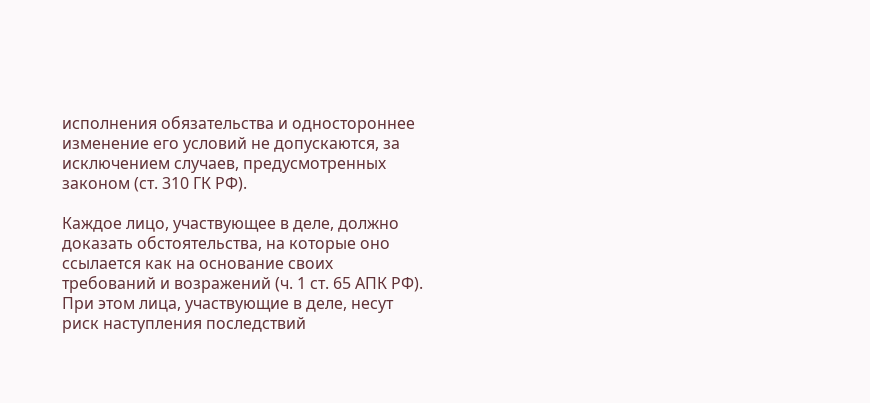исполнения обязательства и одностороннее изменение его условий не допускаются, за исключением случаев, предусмотренных законом (ст. 310 ГК РФ).

Каждое лицо, участвующее в деле, должно доказать обстоятельства, на которые оно ссылается как на основание своих требований и возражений (ч. 1 ст. 65 АПК РФ). При этом лица, участвующие в деле, несут риск наступления последствий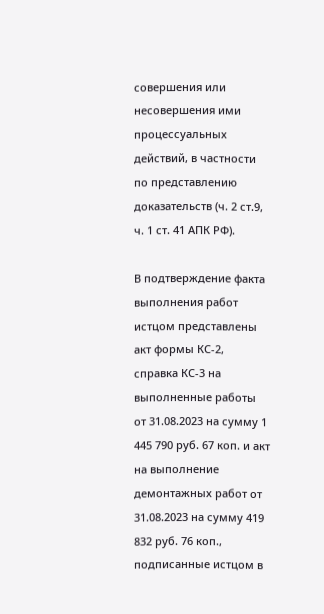совершения или несовершения ими процессуальных действий, в частности по представлению доказательств (ч. 2 ст.9, ч. 1 ст. 41 АПК РФ).

В подтверждение факта выполнения работ истцом представлены акт формы КС-2, справка КС-3 на выполненные работы от 31.08.2023 на сумму 1 445 790 руб. 67 коп. и акт на выполнение демонтажных работ от 31.08.2023 на сумму 419 832 руб. 76 коп., подписанные истцом в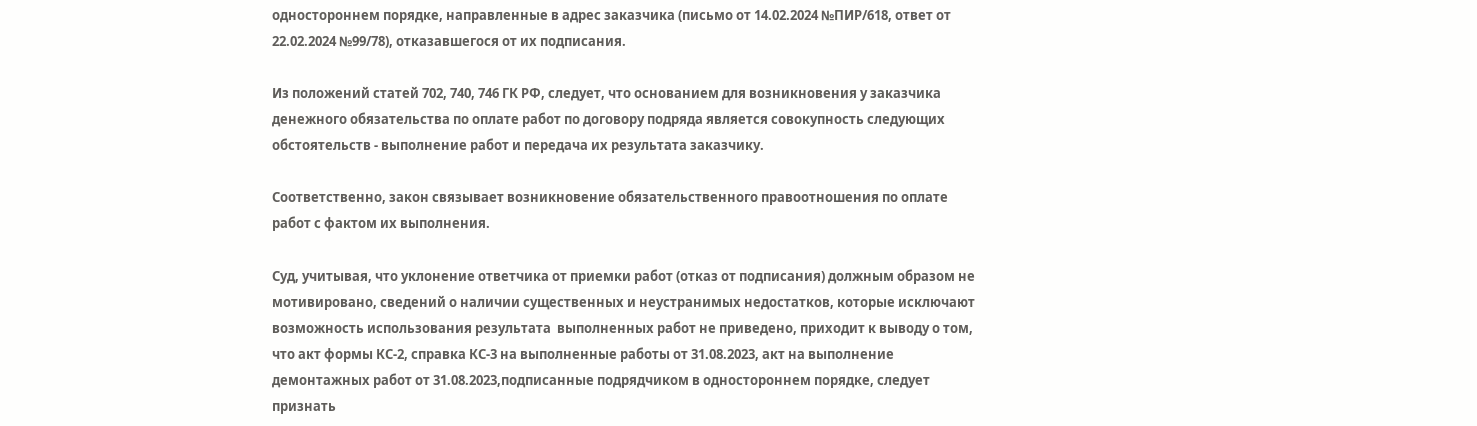одностороннем порядке, направленные в адрес заказчика (письмо от 14.02.2024 №ПИР/618, ответ от 22.02.2024 №99/78), отказавшегося от их подписания.

Из положений статей 702, 740, 746 ГК РФ, следует, что основанием для возникновения у заказчика денежного обязательства по оплате работ по договору подряда является совокупность следующих обстоятельств - выполнение работ и передача их результата заказчику.

Соответственно, закон связывает возникновение обязательственного правоотношения по оплате работ с фактом их выполнения.

Суд, учитывая, что уклонение ответчика от приемки работ (отказ от подписания) должным образом не мотивировано, сведений о наличии существенных и неустранимых недостатков, которые исключают возможность использования результата  выполненных работ не приведено, приходит к выводу о том, что акт формы КС-2, справка КС-3 на выполненные работы от 31.08.2023, акт на выполнение демонтажных работ от 31.08.2023,подписанные подрядчиком в одностороннем порядке, следует признать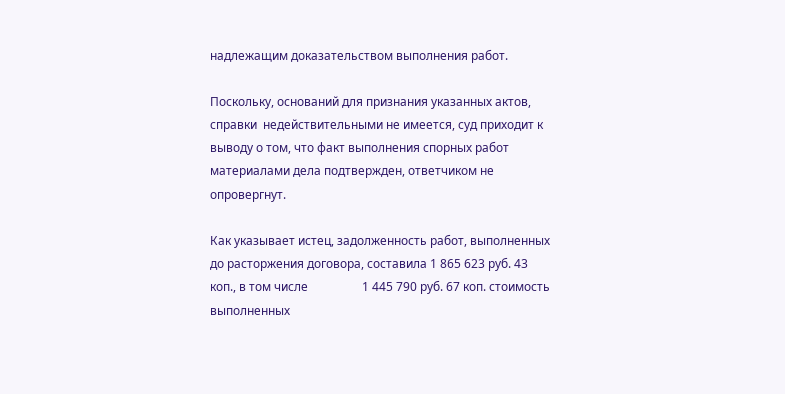надлежащим доказательством выполнения работ.

Поскольку, оснований для признания указанных актов, справки  недействительными не имеется, суд приходит к выводу о том, что факт выполнения спорных работ материалами дела подтвержден, ответчиком не опровергнут.

Как указывает истец, задолженность работ, выполненных до расторжения договора, составила 1 865 623 руб. 43 коп., в том числе                  1 445 790 руб. 67 коп. стоимость выполненных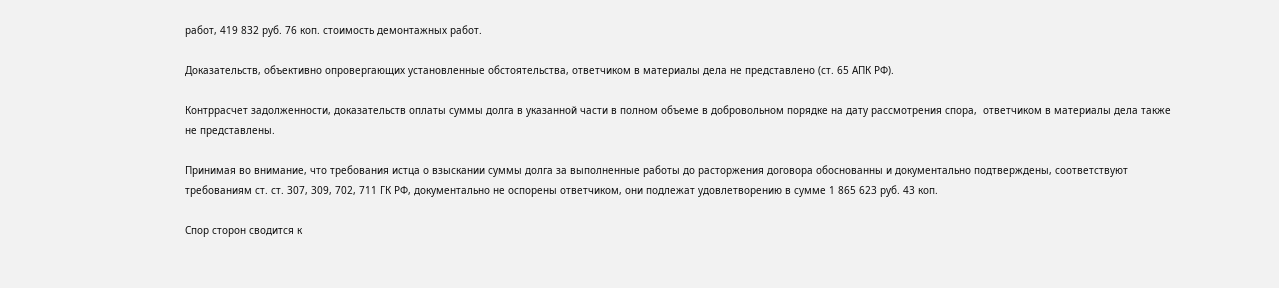работ, 419 832 руб. 76 коп. стоимость демонтажных работ.

Доказательств, объективно опровергающих установленные обстоятельства, ответчиком в материалы дела не представлено (ст. 65 АПК РФ).

Контррасчет задолженности, доказательств оплаты суммы долга в указанной части в полном объеме в добровольном порядке на дату рассмотрения спора,  ответчиком в материалы дела также не представлены.

Принимая во внимание, что требования истца о взыскании суммы долга за выполненные работы до расторжения договора обоснованны и документально подтверждены, соответствуют требованиям ст. ст. 307, 309, 702, 711 ГК РФ, документально не оспорены ответчиком, они подлежат удовлетворению в сумме 1 865 623 руб. 43 коп.

Спор сторон сводится к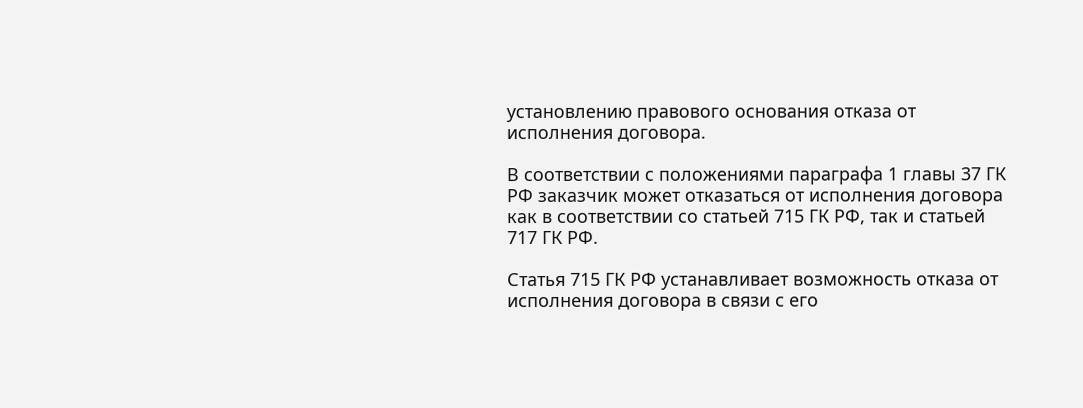установлению правового основания отказа от исполнения договора.

В соответствии с положениями параграфа 1 главы 37 ГК РФ заказчик может отказаться от исполнения договора как в соответствии со статьей 715 ГК РФ, так и статьей 717 ГК РФ.

Статья 715 ГК РФ устанавливает возможность отказа от исполнения договора в связи с его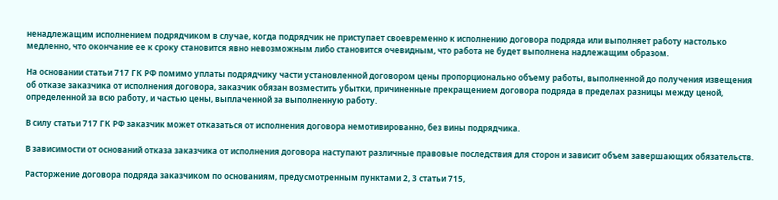ненадлежащим исполнением подрядчиком в случае, когда подрядчик не приступает своевременно к исполнению договора подряда или выполняет работу настолько медленно, что окончание ее к сроку становится явно невозможным либо становится очевидным, что работа не будет выполнена надлежащим образом.

На основании статьи 717 ГК РФ помимо уплаты подрядчику части установленной договором цены пропорционально объему работы, выполненной до получения извещения об отказе заказчика от исполнения договора, заказчик обязан возместить убытки, причиненные прекращением договора подряда в пределах разницы между ценой, определенной за всю работу, и частью цены, выплаченной за выполненную работу.

В силу статьи 717 ГК РФ заказчик может отказаться от исполнения договора немотивированно, без вины подрядчика.

В зависимости от оснований отказа заказчика от исполнения договора наступают различные правовые последствия для сторон и зависит объем завершающих обязательств.

Расторжение договора подряда заказчиком по основаниям, предусмотренным пунктами 2, 3 статьи 715,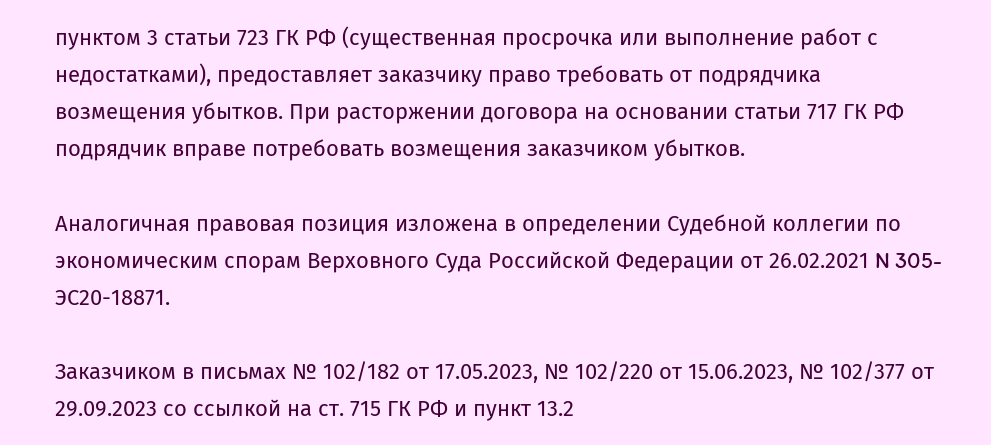пунктом 3 статьи 723 ГК РФ (существенная просрочка или выполнение работ с недостатками), предоставляет заказчику право требовать от подрядчика возмещения убытков. При расторжении договора на основании статьи 717 ГК РФ подрядчик вправе потребовать возмещения заказчиком убытков.

Аналогичная правовая позиция изложена в определении Судебной коллегии по экономическим спорам Верховного Суда Российской Федерации от 26.02.2021 N 305-ЭС20-18871.

Заказчиком в письмах № 102/182 от 17.05.2023, № 102/220 от 15.06.2023, № 102/377 от 29.09.2023 со ссылкой на ст. 715 ГК РФ и пункт 13.2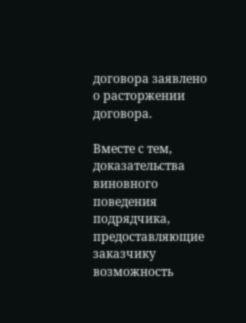договора заявлено о расторжении договора.

Вместе с тем, доказательства виновного поведения подрядчика, предоставляющие заказчику возможность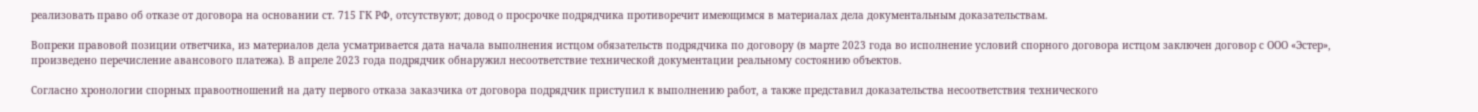реализовать право об отказе от договора на основании ст. 715 ГК РФ, отсутствуют; довод о просрочке подрядчика противоречит имеющимся в материалах дела документальным доказательствам.

Вопреки правовой позиции ответчика, из материалов дела усматривается дата начала выполнения истцом обязательств подрядчика по договору (в марте 2023 года во исполнение условий спорного договора истцом заключен договор с ООО «Эстер», произведено перечисление авансового платежа). В апреле 2023 года подрядчик обнаружил несоответствие технической документации реальному состоянию объектов.

Согласно хронологии спорных правоотношений на дату первого отказа заказчика от договора подрядчик приступил к выполнению работ, а также представил доказательства несоответствия технического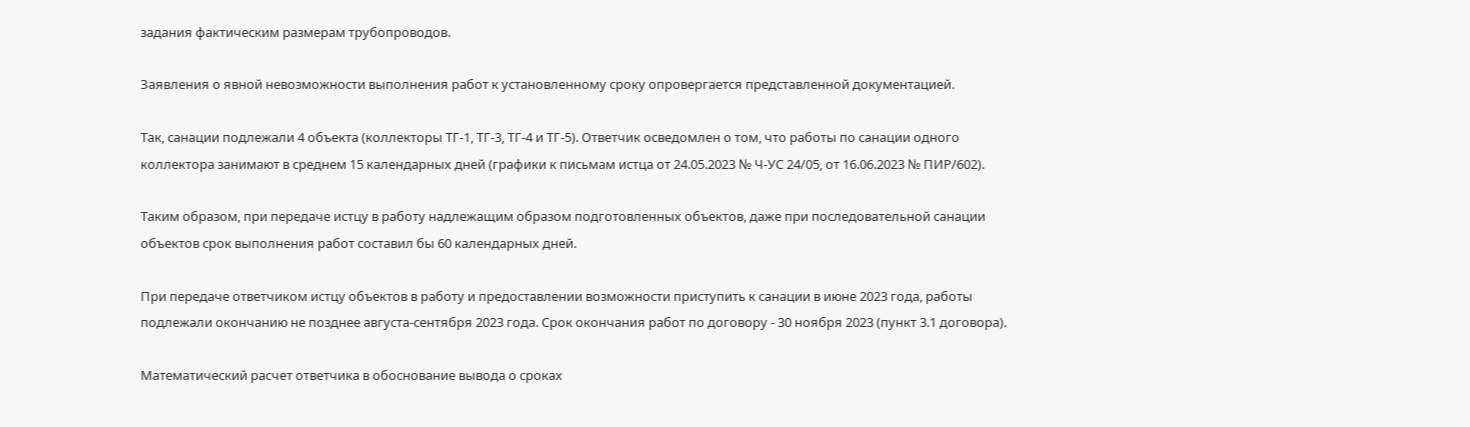задания фактическим размерам трубопроводов.

Заявления о явной невозможности выполнения работ к установленному сроку опровергается представленной документацией.

Так, санации подлежали 4 объекта (коллекторы ТГ-1, ТГ-3, ТГ-4 и ТГ-5). Ответчик осведомлен о том, что работы по санации одного коллектора занимают в среднем 15 календарных дней (графики к письмам истца от 24.05.2023 № Ч-УС 24/05, от 16.06.2023 № ПИР/602).

Таким образом, при передаче истцу в работу надлежащим образом подготовленных объектов, даже при последовательной санации объектов срок выполнения работ составил бы 60 календарных дней.

При передаче ответчиком истцу объектов в работу и предоставлении возможности приступить к санации в июне 2023 года, работы подлежали окончанию не позднее августа-сентября 2023 года. Срок окончания работ по договору - 30 ноября 2023 (пункт 3.1 договора).

Математический расчет ответчика в обоснование вывода о сроках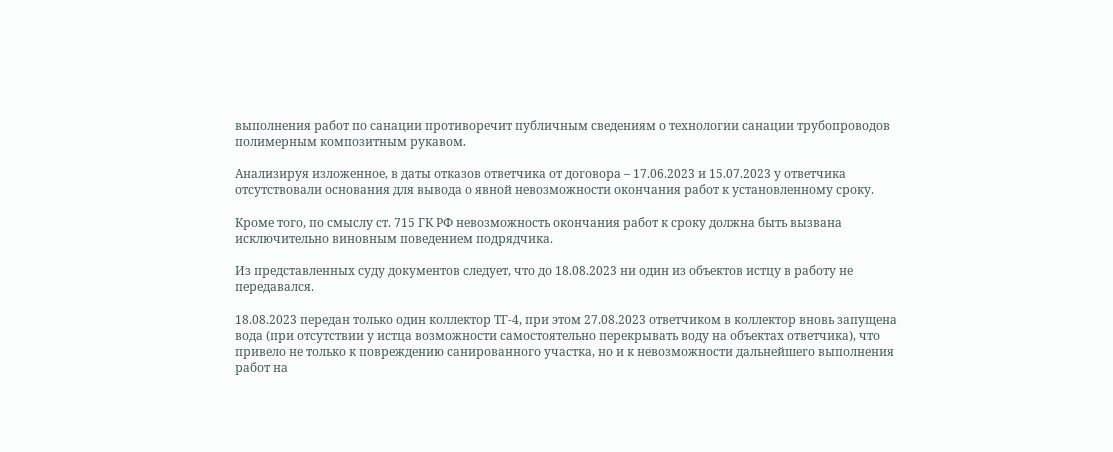выполнения работ по санации противоречит публичным сведениям о технологии санации трубопроводов полимерным композитным рукавом.

Анализируя изложенное, в даты отказов ответчика от договора – 17.06.2023 и 15.07.2023 у ответчика отсутствовали основания для вывода о явной невозможности окончания работ к установленному сроку.

Кроме того, по смыслу ст. 715 ГК РФ невозможность окончания работ к сроку должна быть вызвана исключительно виновным поведением подрядчика.

Из представленных суду документов следует, что до 18.08.2023 ни один из объектов истцу в работу не передавался.

18.08.2023 передан только один коллектор ТГ-4, при этом 27.08.2023 ответчиком в коллектор вновь запущена вода (при отсутствии у истца возможности самостоятельно перекрывать воду на объектах ответчика), что привело не только к повреждению санированного участка, но и к невозможности дальнейшего выполнения работ на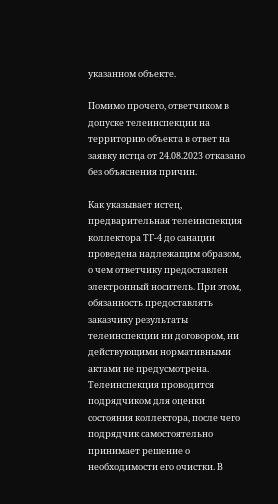указанном объекте.

Помимо прочего, ответчиком в допуске телеинспекции на территорию объекта в ответ на заявку истца от 24.08.2023 отказано без объяснения причин.

Как указывает истец, предварительная телеинспекция коллектора ТГ-4 до санации проведена надлежащим образом, о чем ответчику предоставлен электронный носитель. При этом, обязанность предоставлять заказчику результаты телеинспекции ни договором, ни действующими нормативными актами не предусмотрена. Телеинспекция проводится подрядчиком для оценки состояния коллектора, после чего подрядчик самостоятельно принимает решение о необходимости его очистки. В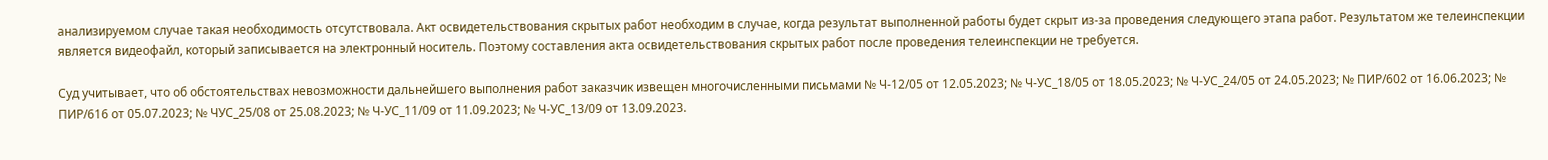анализируемом случае такая необходимость отсутствовала. Акт освидетельствования скрытых работ необходим в случае, когда результат выполненной работы будет скрыт из-за проведения следующего этапа работ. Результатом же телеинспекции является видеофайл, который записывается на электронный носитель. Поэтому составления акта освидетельствования скрытых работ после проведения телеинспекции не требуется.

Суд учитывает, что об обстоятельствах невозможности дальнейшего выполнения работ заказчик извещен многочисленными письмами № Ч-12/05 от 12.05.2023; № Ч-УС_18/05 от 18.05.2023; № Ч-УС_24/05 от 24.05.2023; № ПИР/602 от 16.06.2023; № ПИР/616 от 05.07.2023; № ЧУС_25/08 от 25.08.2023; № Ч-УС_11/09 от 11.09.2023; № Ч-УС_13/09 от 13.09.2023.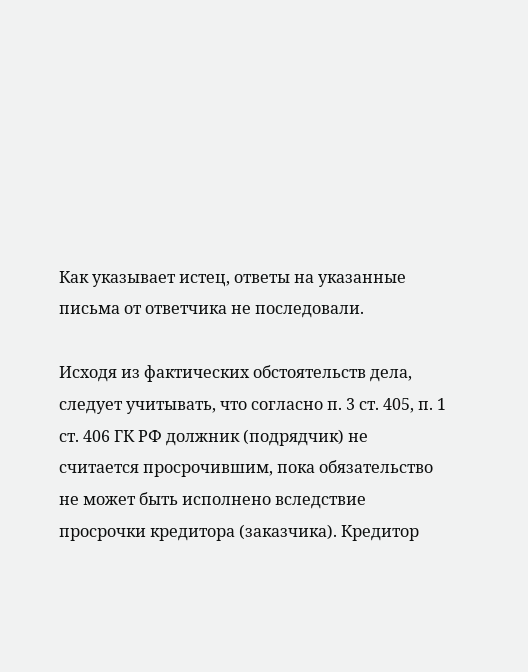Как указывает истец, ответы на указанные письма от ответчика не последовали.

Исходя из фактических обстоятельств дела, следует учитывать, что согласно п. 3 ст. 405, п. 1 ст. 406 ГК РФ должник (подрядчик) не считается просрочившим, пока обязательство не может быть исполнено вследствие просрочки кредитора (заказчика). Кредитор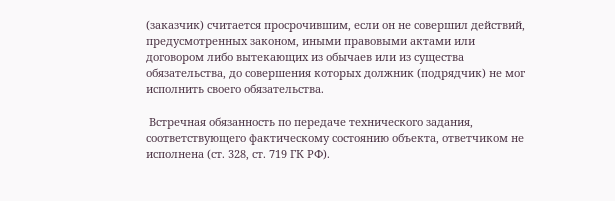(заказчик) считается просрочившим, если он не совершил действий, предусмотренных законом, иными правовыми актами или договором либо вытекающих из обычаев или из существа обязательства, до совершения которых должник (подрядчик) не мог исполнить своего обязательства.

 Встречная обязанность по передаче технического задания, соответствующего фактическому состоянию объекта, ответчиком не исполнена (ст. 328, ст. 719 ГК РФ).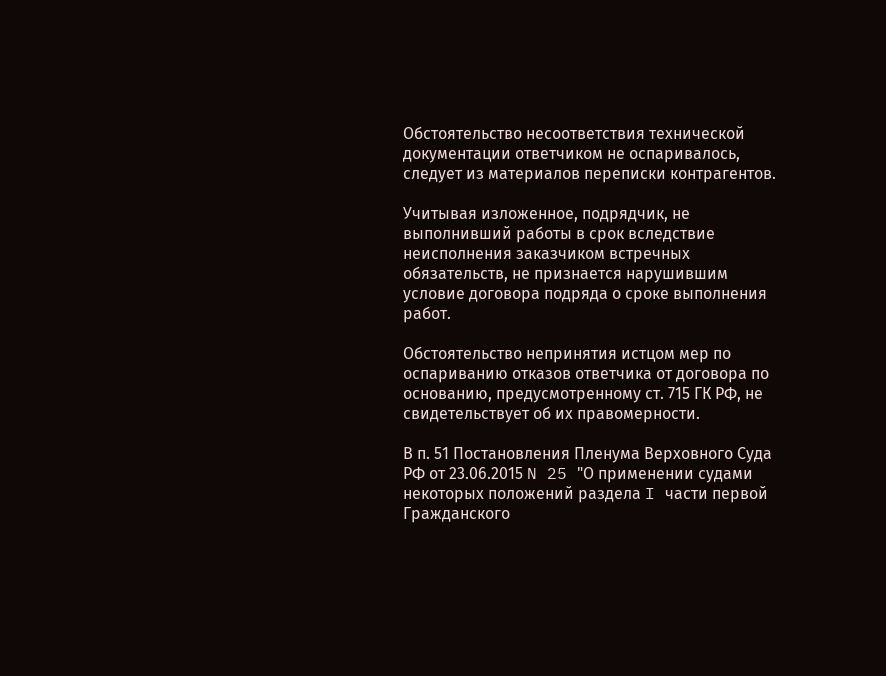Обстоятельство несоответствия технической документации ответчиком не оспаривалось, следует из материалов переписки контрагентов.

Учитывая изложенное, подрядчик, не выполнивший работы в срок вследствие неисполнения заказчиком встречных обязательств, не признается нарушившим условие договора подряда о сроке выполнения работ.

Обстоятельство непринятия истцом мер по оспариванию отказов ответчика от договора по основанию, предусмотренному ст. 715 ГК РФ, не свидетельствует об их правомерности.

В п. 51 Постановления Пленума Верховного Суда РФ от 23.06.2015 N 25 "О применении судами некоторых положений раздела I части первой Гражданского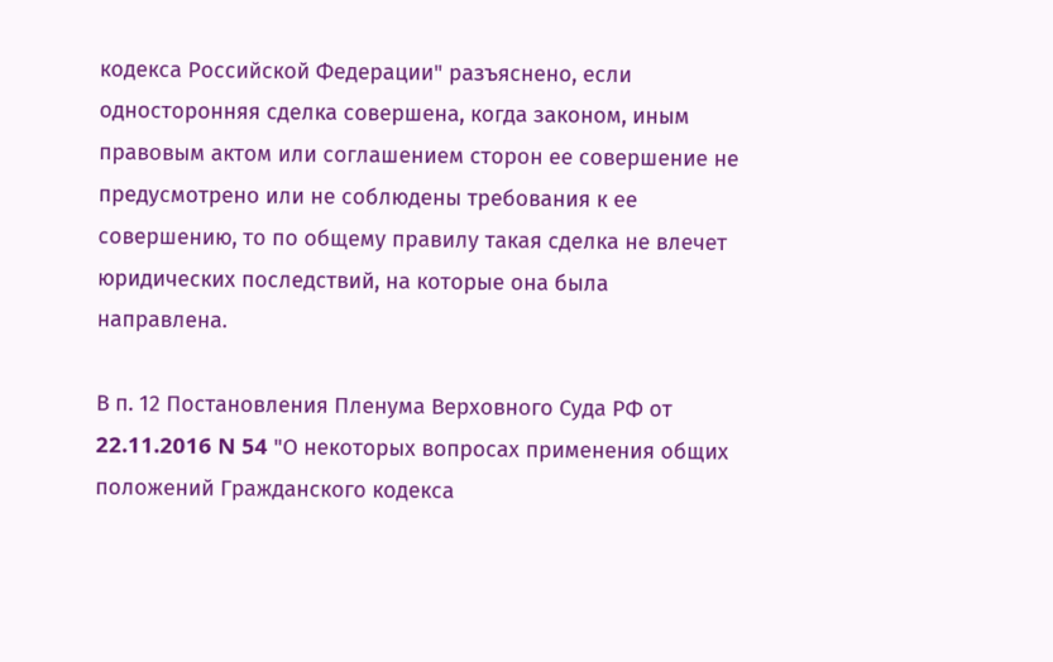кодекса Российской Федерации" разъяснено, если односторонняя сделка совершена, когда законом, иным правовым актом или соглашением сторон ее совершение не предусмотрено или не соблюдены требования к ее совершению, то по общему правилу такая сделка не влечет юридических последствий, на которые она была направлена.

В п. 12 Постановления Пленума Верховного Суда РФ от 22.11.2016 N 54 "О некоторых вопросах применения общих положений Гражданского кодекса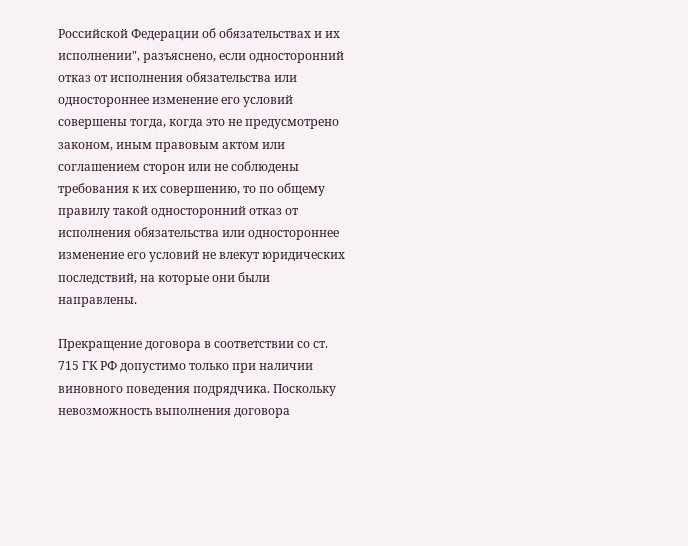Российской Федерации об обязательствах и их исполнении", разъяснено, если односторонний отказ от исполнения обязательства или одностороннее изменение его условий совершены тогда, когда это не предусмотрено законом, иным правовым актом или соглашением сторон или не соблюдены требования к их совершению, то по общему правилу такой односторонний отказ от исполнения обязательства или одностороннее изменение его условий не влекут юридических последствий, на которые они были направлены.

Прекращение договора в соответствии со ст. 715 ГК РФ допустимо только при наличии виновного поведения подрядчика. Поскольку невозможность выполнения договора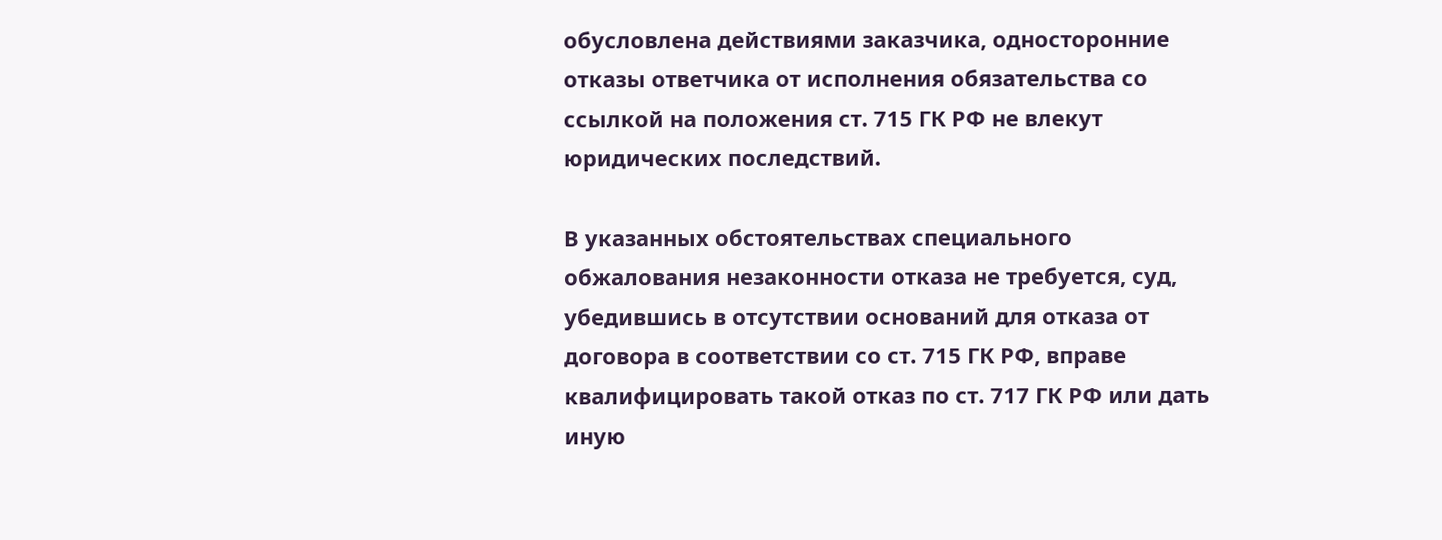обусловлена действиями заказчика, односторонние отказы ответчика от исполнения обязательства со ссылкой на положения ст. 715 ГК РФ не влекут юридических последствий.

В указанных обстоятельствах специального обжалования незаконности отказа не требуется, суд, убедившись в отсутствии оснований для отказа от договора в соответствии со ст. 715 ГК РФ, вправе квалифицировать такой отказ по ст. 717 ГК РФ или дать иную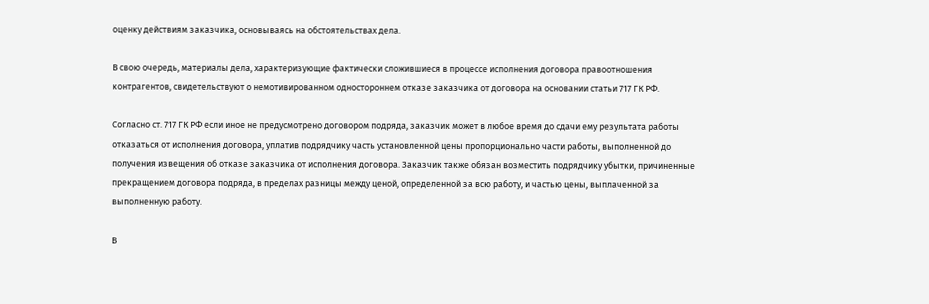оценку действиям заказчика, основываясь на обстоятельствах дела.

В свою очередь, материалы дела, характеризующие фактически сложившиеся в процессе исполнения договора правоотношения контрагентов, свидетельствуют о немотивированном одностороннем отказе заказчика от договора на основании статьи 717 ГК РФ.

Согласно ст. 717 ГК РФ если иное не предусмотрено договором подряда, заказчик может в любое время до сдачи ему результата работы отказаться от исполнения договора, уплатив подрядчику часть установленной цены пропорционально части работы, выполненной до получения извещения об отказе заказчика от исполнения договора. Заказчик также обязан возместить подрядчику убытки, причиненные прекращением договора подряда, в пределах разницы между ценой, определенной за всю работу, и частью цены, выплаченной за выполненную работу.

В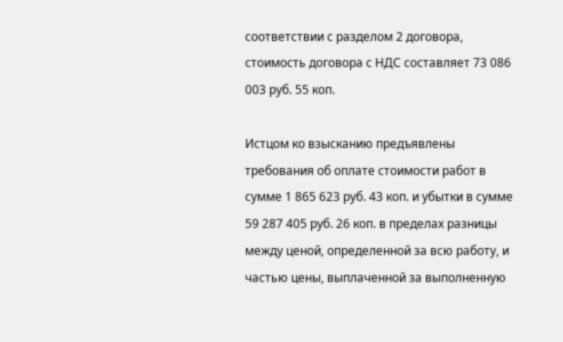соответствии с разделом 2 договора, стоимость договора с НДС составляет 73 086 003 руб. 55 коп.

Истцом ко взысканию предъявлены  требования об оплате стоимости работ в сумме 1 865 623 руб. 43 коп. и убытки в сумме 59 287 405 руб. 26 коп. в пределах разницы между ценой, определенной за всю работу, и частью цены, выплаченной за выполненную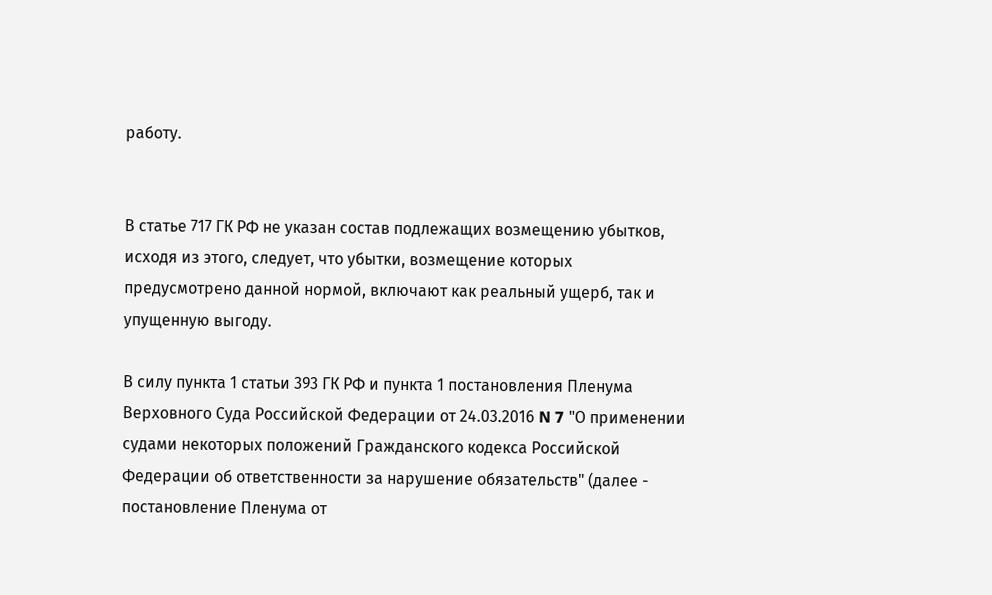работу.


В статье 717 ГК РФ не указан состав подлежащих возмещению убытков, исходя из этого, следует, что убытки, возмещение которых предусмотрено данной нормой, включают как реальный ущерб, так и упущенную выгоду.

В силу пункта 1 статьи 393 ГК РФ и пункта 1 постановления Пленума Верховного Суда Российской Федерации от 24.03.2016 N 7 "О применении судами некоторых положений Гражданского кодекса Российской Федерации об ответственности за нарушение обязательств" (далее - постановление Пленума от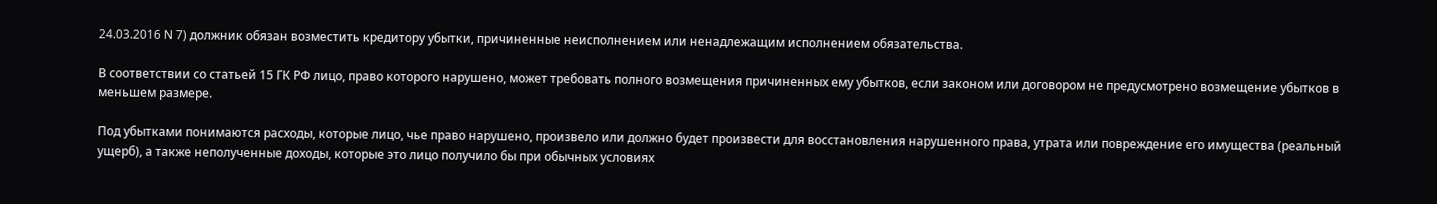24.03.2016 N 7) должник обязан возместить кредитору убытки, причиненные неисполнением или ненадлежащим исполнением обязательства.

В соответствии со статьей 15 ГК РФ лицо, право которого нарушено, может требовать полного возмещения причиненных ему убытков, если законом или договором не предусмотрено возмещение убытков в меньшем размере.

Под убытками понимаются расходы, которые лицо, чье право нарушено, произвело или должно будет произвести для восстановления нарушенного права, утрата или повреждение его имущества (реальный ущерб), а также неполученные доходы, которые это лицо получило бы при обычных условиях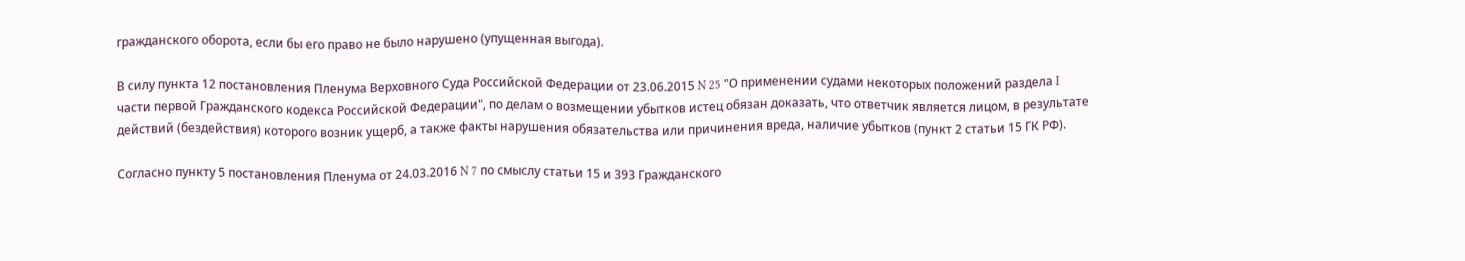гражданского оборота, если бы его право не было нарушено (упущенная выгода).

В силу пункта 12 постановления Пленума Верховного Суда Российской Федерации от 23.06.2015 N 25 "О применении судами некоторых положений раздела I части первой Гражданского кодекса Российской Федерации", по делам о возмещении убытков истец обязан доказать, что ответчик является лицом, в результате действий (бездействия) которого возник ущерб, а также факты нарушения обязательства или причинения вреда, наличие убытков (пункт 2 статьи 15 ГК РФ).

Согласно пункту 5 постановления Пленума от 24.03.2016 N 7 по смыслу статьи 15 и 393 Гражданского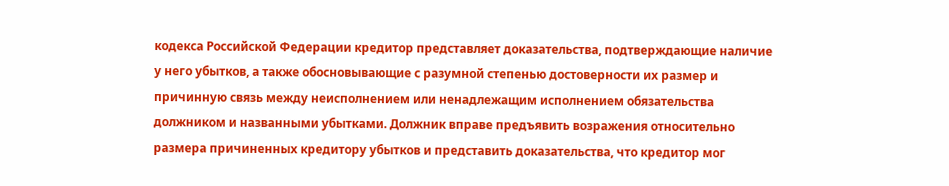кодекса Российской Федерации кредитор представляет доказательства, подтверждающие наличие у него убытков, а также обосновывающие с разумной степенью достоверности их размер и причинную связь между неисполнением или ненадлежащим исполнением обязательства должником и названными убытками. Должник вправе предъявить возражения относительно размера причиненных кредитору убытков и представить доказательства, что кредитор мог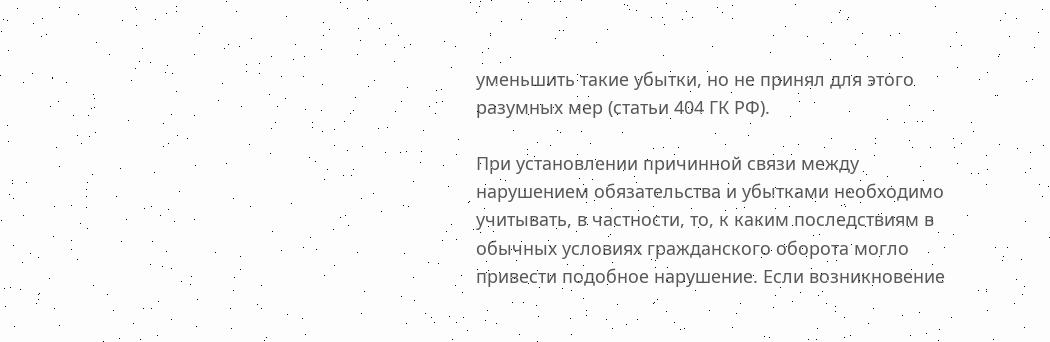уменьшить такие убытки, но не принял для этого разумных мер (статьи 404 ГК РФ).

При установлении причинной связи между нарушением обязательства и убытками необходимо учитывать, в частности, то, к каким последствиям в обычных условиях гражданского оборота могло привести подобное нарушение. Если возникновение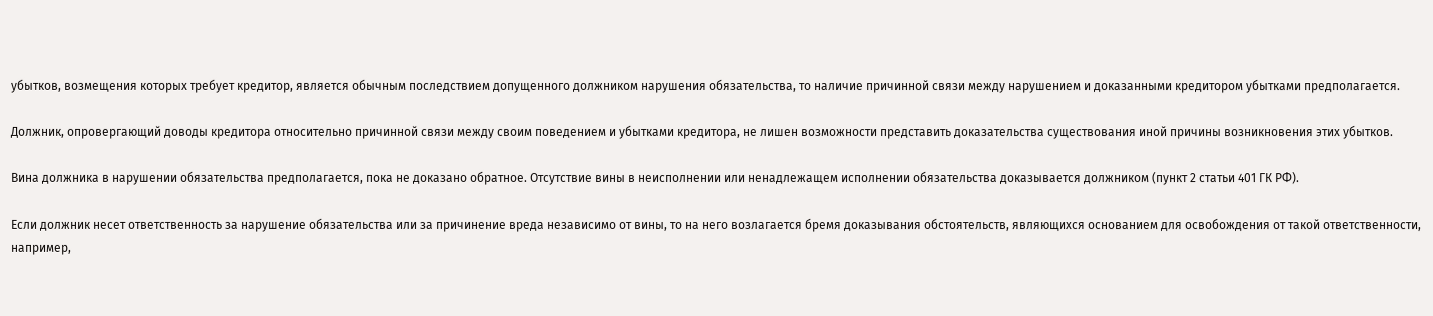убытков, возмещения которых требует кредитор, является обычным последствием допущенного должником нарушения обязательства, то наличие причинной связи между нарушением и доказанными кредитором убытками предполагается.

Должник, опровергающий доводы кредитора относительно причинной связи между своим поведением и убытками кредитора, не лишен возможности представить доказательства существования иной причины возникновения этих убытков.

Вина должника в нарушении обязательства предполагается, пока не доказано обратное. Отсутствие вины в неисполнении или ненадлежащем исполнении обязательства доказывается должником (пункт 2 статьи 401 ГК РФ).

Если должник несет ответственность за нарушение обязательства или за причинение вреда независимо от вины, то на него возлагается бремя доказывания обстоятельств, являющихся основанием для освобождения от такой ответственности, например,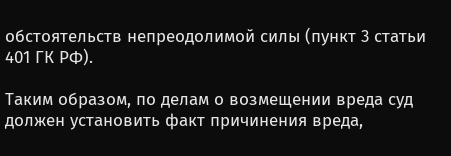обстоятельств непреодолимой силы (пункт 3 статьи 401 ГК РФ).

Таким образом, по делам о возмещении вреда суд должен установить факт причинения вреда,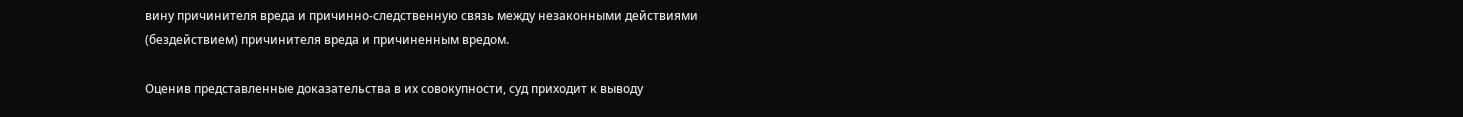вину причинителя вреда и причинно-следственную связь между незаконными действиями (бездействием) причинителя вреда и причиненным вредом.

Оценив представленные доказательства в их совокупности, суд приходит к выводу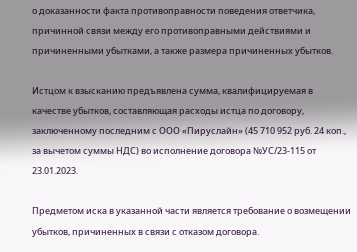о доказанности факта противоправности поведения ответчика, причинной связи между его противоправными действиями и причиненными убытками, а также размера причиненных убытков.

Истцом к взысканию предъявлена сумма, квалифицируемая в качестве убытков, составляющая расходы истца по договору, заключенному последним с ООО «Пируслайн» (45 710 952 руб. 24 коп., за вычетом суммы НДС) во исполнение договора №УС/23-115 от 23.01.2023.

Предметом иска в указанной части является требование о возмещении убытков, причиненных в связи с отказом договора.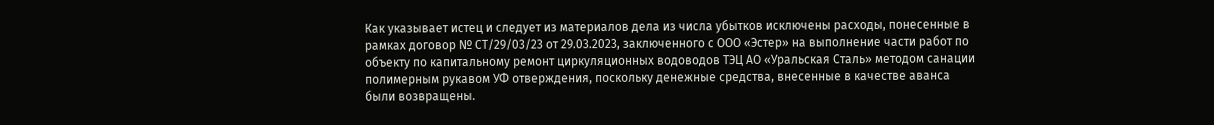Как указывает истец и следует из материалов дела из числа убытков исключены расходы, понесенные в рамках договор № СТ/29/03/23 от 29.03.2023, заключенного с ООО «Эстер» на выполнение части работ по объекту по капитальному ремонт циркуляционных водоводов ТЭЦ АО «Уральская Сталь» методом санации полимерным рукавом УФ отверждения, поскольку денежные средства, внесенные в качестве аванса были возвращены.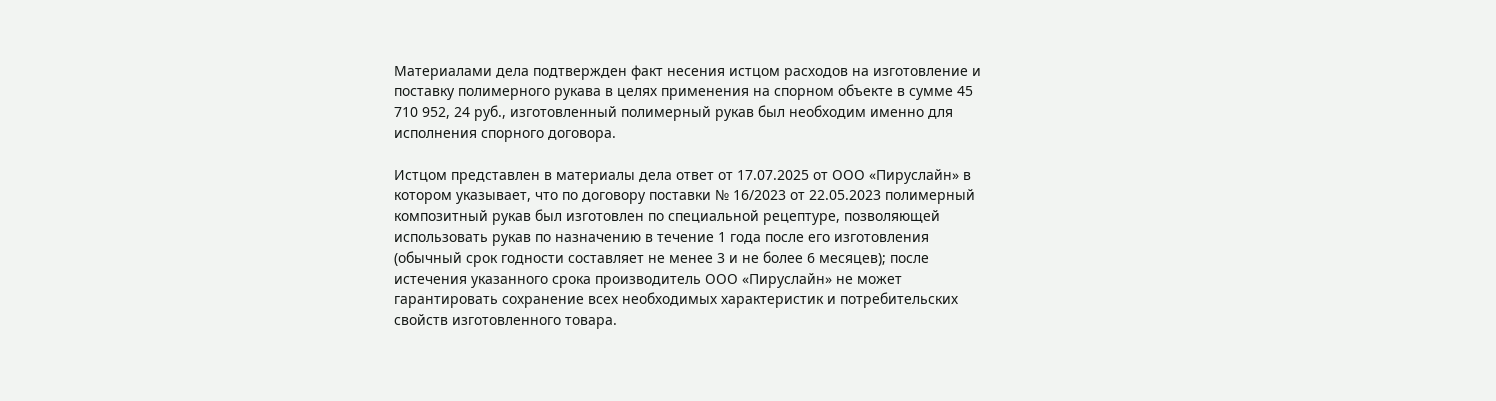Материалами дела подтвержден факт несения истцом расходов на изготовление и поставку полимерного рукава в целях применения на спорном объекте в сумме 45 710 952, 24 руб., изготовленный полимерный рукав был необходим именно для исполнения спорного договора.

Истцом представлен в материалы дела ответ от 17.07.2025 от ООО «Пируслайн» в котором указывает, что по договору поставки № 16/2023 от 22.05.2023 полимерный композитный рукав был изготовлен по специальной рецептуре, позволяющей использовать рукав по назначению в течение 1 года после его изготовления (обычный срок годности составляет не менее 3 и не более 6 месяцев); после истечения указанного срока производитель ООО «Пируслайн» не может гарантировать сохранение всех необходимых характеристик и потребительских свойств изготовленного товара.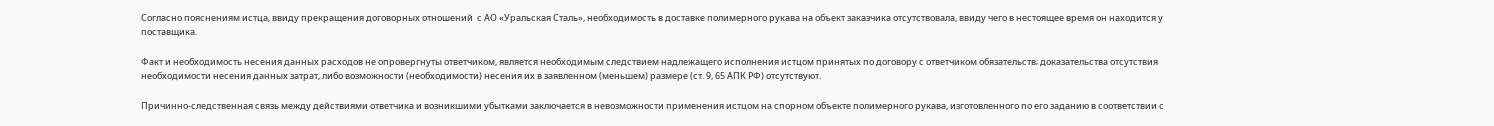Согласно пояснениям истца, ввиду прекращения договорных отношений  с АО «Уральская Сталь», необходимость в доставке полимерного рукава на объект заказчика отсутствовала, ввиду чего в нестоящее время он находится у поставщика.

Факт и необходимость несения данных расходов не опровергнуты ответчиком, является необходимым следствием надлежащего исполнения истцом принятых по договору с ответчиком обязательств; доказательства отсутствия необходимости несения данных затрат, либо возможности (необходимости) несения их в заявленном (меньшем) размере (ст. 9, 65 АПК РФ) отсутствуют.

Причинно-следственная связь между действиями ответчика и возникшими убытками заключается в невозможности применения истцом на спорном объекте полимерного рукава, изготовленного по его заданию в соответствии с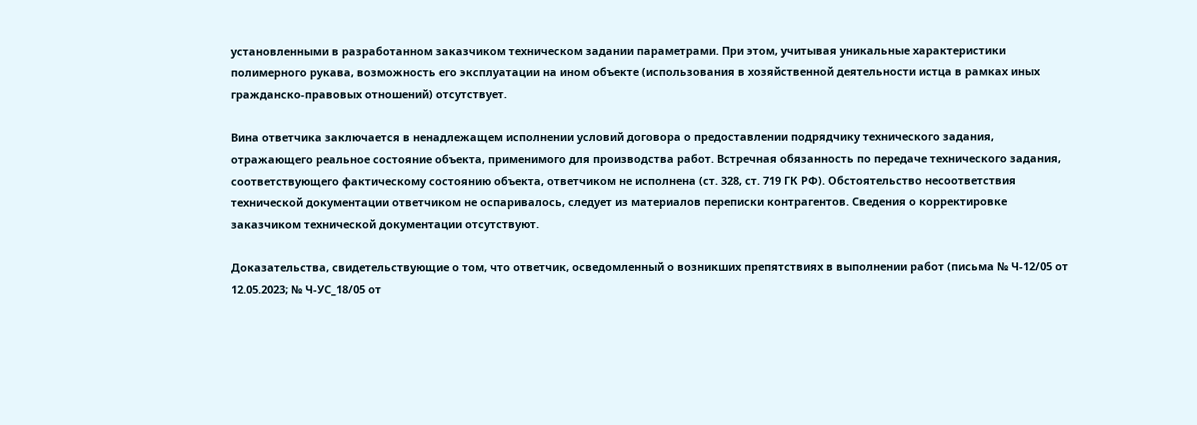установленными в разработанном заказчиком техническом задании параметрами. При этом, учитывая уникальные характеристики полимерного рукава, возможность его эксплуатации на ином объекте (использования в хозяйственной деятельности истца в рамках иных гражданско-правовых отношений) отсутствует.

Вина ответчика заключается в ненадлежащем исполнении условий договора о предоставлении подрядчику технического задания, отражающего реальное состояние объекта, применимого для производства работ. Встречная обязанность по передаче технического задания, соответствующего фактическому состоянию объекта, ответчиком не исполнена (ст. 328, ст. 719 ГК РФ). Обстоятельство несоответствия технической документации ответчиком не оспаривалось, следует из материалов переписки контрагентов. Сведения о корректировке заказчиком технической документации отсутствуют.

Доказательства, свидетельствующие о том, что ответчик, осведомленный о возникших препятствиях в выполнении работ (письма № Ч-12/05 от 12.05.2023; № Ч-УС_18/05 от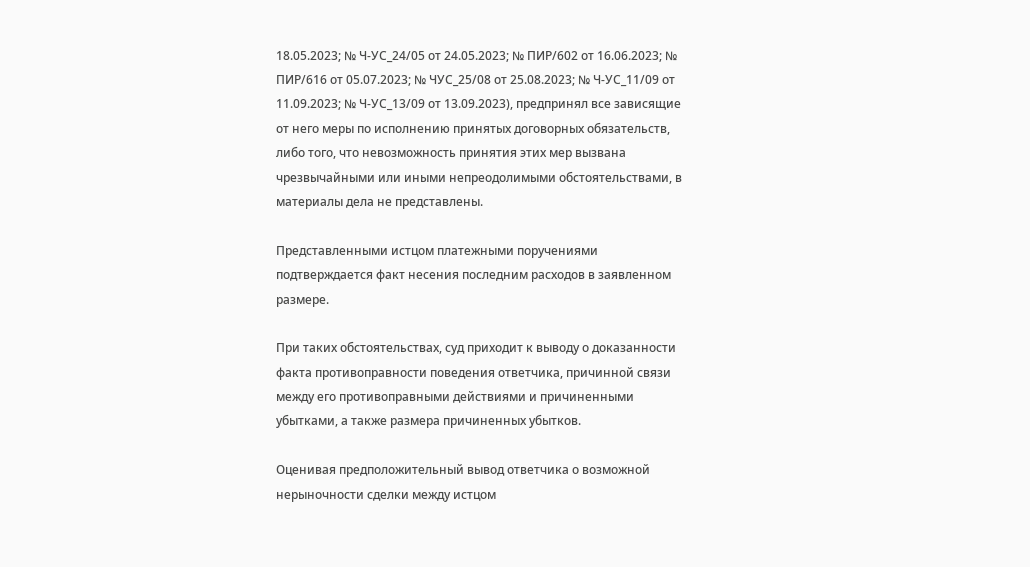18.05.2023; № Ч-УС_24/05 от 24.05.2023; № ПИР/602 от 16.06.2023; № ПИР/616 от 05.07.2023; № ЧУС_25/08 от 25.08.2023; № Ч-УС_11/09 от 11.09.2023; № Ч-УС_13/09 от 13.09.2023), предпринял все зависящие от него меры по исполнению принятых договорных обязательств, либо того, что невозможность принятия этих мер вызвана чрезвычайными или иными непреодолимыми обстоятельствами, в материалы дела не представлены.

Представленными истцом платежными поручениями подтверждается факт несения последним расходов в заявленном размере.

При таких обстоятельствах, суд приходит к выводу о доказанности факта противоправности поведения ответчика, причинной связи между его противоправными действиями и причиненными убытками, а также размера причиненных убытков.

Оценивая предположительный вывод ответчика о возможной нерыночности сделки между истцом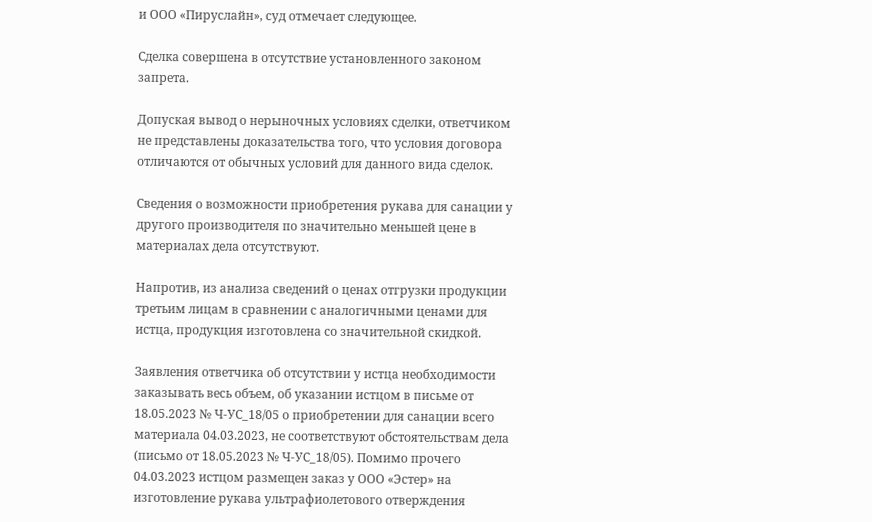и ООО «Пируслайн», суд отмечает следующее.

Сделка совершена в отсутствие установленного законом запрета.

Допуская вывод о нерыночных условиях сделки, ответчиком не представлены доказательства того, что условия договора отличаются от обычных условий для данного вида сделок.

Сведения о возможности приобретения рукава для санации у другого производителя по значительно меньшей цене в материалах дела отсутствуют.

Напротив, из анализа сведений о ценах отгрузки продукции третьим лицам в сравнении с аналогичными ценами для истца, продукция изготовлена со значительной скидкой.

Заявления ответчика об отсутствии у истца необходимости заказывать весь объем, об указании истцом в письме от 18.05.2023 № Ч-УС_18/05 о приобретении для санации всего материала 04.03.2023, не соответствуют обстоятельствам дела (письмо от 18.05.2023 № Ч-УС_18/05). Помимо прочего 04.03.2023 истцом размещен заказ у ООО «Эстер» на изготовление рукава ультрафиолетового отверждения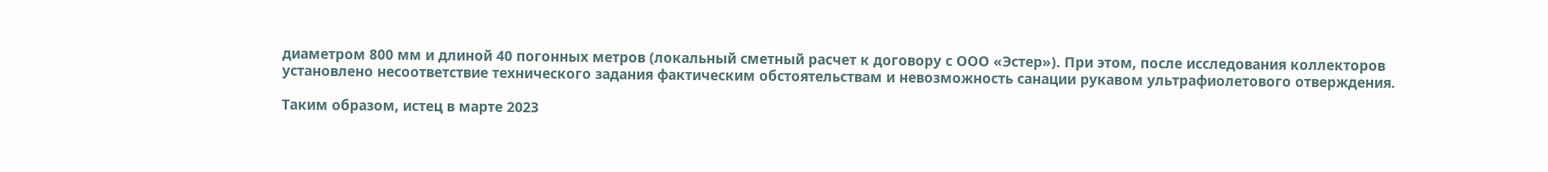диаметром 800 мм и длиной 40 погонных метров (локальный сметный расчет к договору с ООО «Эстер»). При этом, после исследования коллекторов установлено несоответствие технического задания фактическим обстоятельствам и невозможность санации рукавом ультрафиолетового отверждения.

Таким образом, истец в марте 2023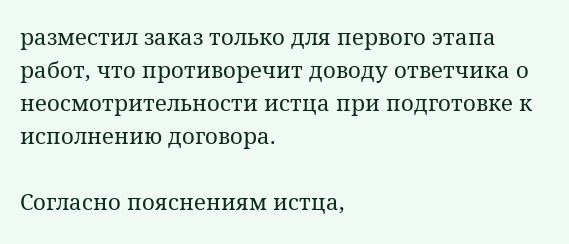разместил заказ только для первого этапа работ, что противоречит доводу ответчика о неосмотрительности истца при подготовке к исполнению договора.

Согласно пояснениям истца,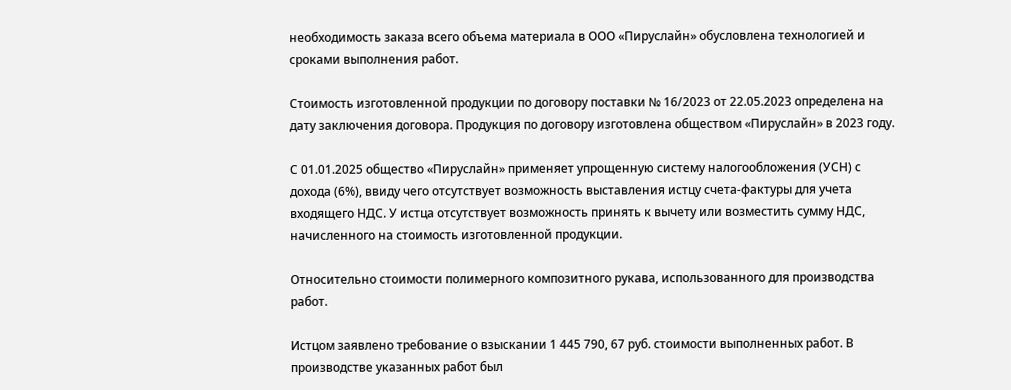необходимость заказа всего объема материала в ООО «Пируслайн» обусловлена технологией и сроками выполнения работ.

Стоимость изготовленной продукции по договору поставки № 16/2023 от 22.05.2023 определена на дату заключения договора. Продукция по договору изготовлена обществом «Пируслайн» в 2023 году.

С 01.01.2025 общество «Пируслайн» применяет упрощенную систему налогообложения (УСН) с дохода (6%), ввиду чего отсутствует возможность выставления истцу счета-фактуры для учета входящего НДС. У истца отсутствует возможность принять к вычету или возместить сумму НДС, начисленного на стоимость изготовленной продукции.

Относительно стоимости полимерного композитного рукава, использованного для производства работ.

Истцом заявлено требование о взыскании 1 445 790, 67 руб. стоимости выполненных работ. В производстве указанных работ был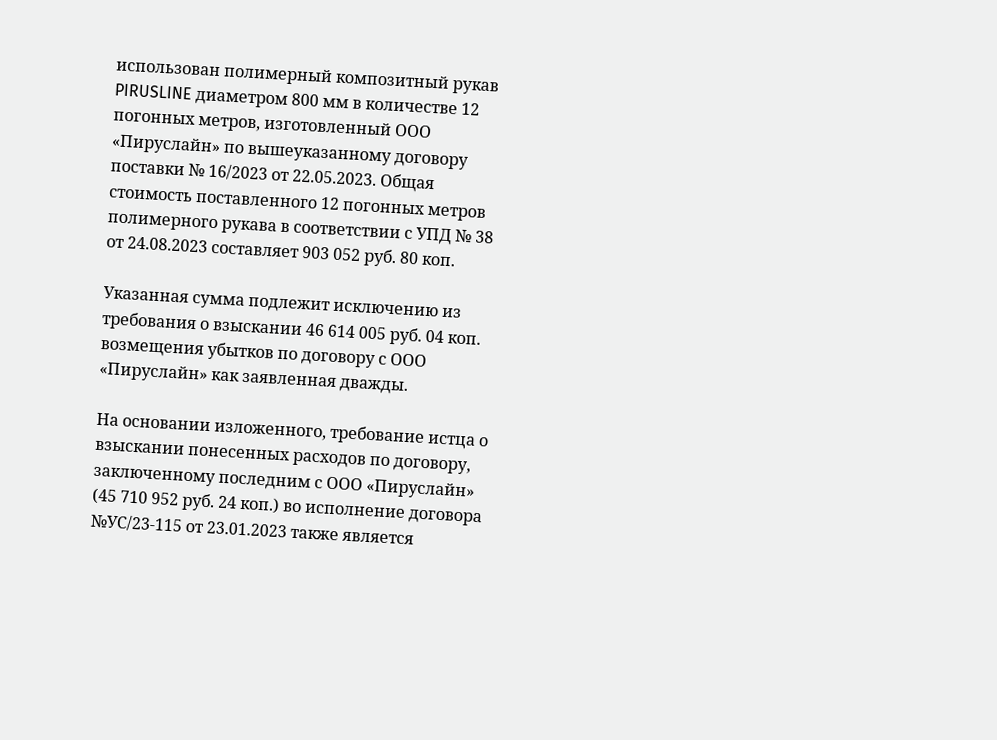использован полимерный композитный рукав PIRUSLINE диаметром 800 мм в количестве 12 погонных метров, изготовленный ООО «Пируслайн» по вышеуказанному договору поставки № 16/2023 от 22.05.2023. Общая стоимость поставленного 12 погонных метров полимерного рукава в соответствии с УПД № 38 от 24.08.2023 составляет 903 052 руб. 80 коп.

Указанная сумма подлежит исключению из требования о взыскании 46 614 005 руб. 04 коп. возмещения убытков по договору с ООО «Пируслайн» как заявленная дважды.

На основании изложенного, требование истца о взыскании понесенных расходов по договору, заключенному последним с ООО «Пируслайн» (45 710 952 руб. 24 коп.) во исполнение договора №УС/23-115 от 23.01.2023 также является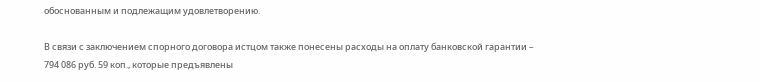обоснованным и подлежащим удовлетворению.

В связи с заключением спорного договора истцом также понесены расходы на оплату банковской гарантии – 794 086 руб. 59 коп., которые предъявлены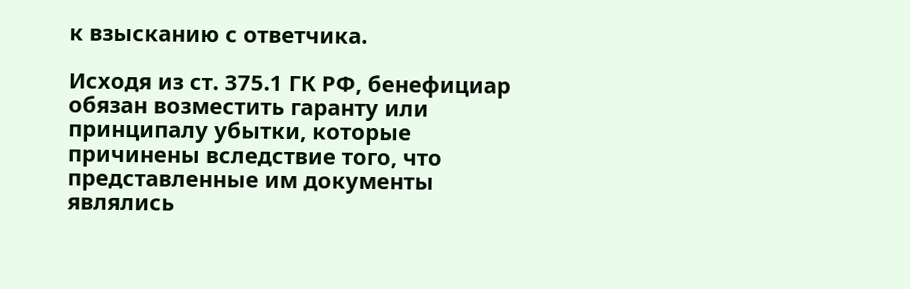к взысканию с ответчика.

Исходя из ст. 375.1 ГК РФ, бенефициар обязан возместить гаранту или принципалу убытки, которые причинены вследствие того, что представленные им документы являлись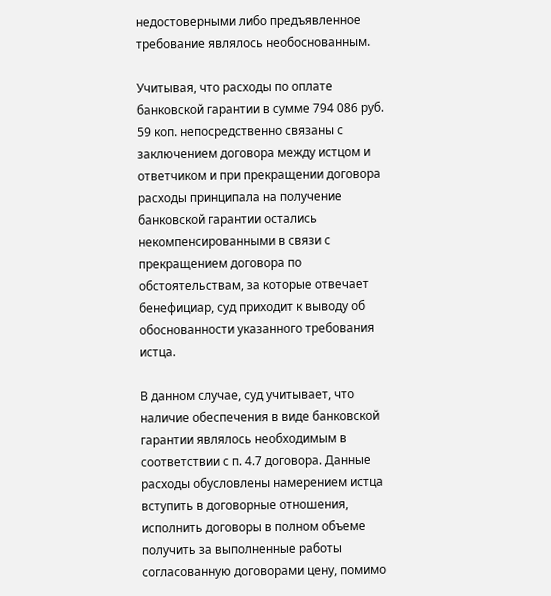недостоверными либо предъявленное требование являлось необоснованным.

Учитывая, что расходы по оплате банковской гарантии в сумме 794 086 руб. 59 коп. непосредственно связаны с заключением договора между истцом и ответчиком и при прекращении договора расходы принципала на получение банковской гарантии остались некомпенсированными в связи с прекращением договора по обстоятельствам, за которые отвечает бенефициар, суд приходит к выводу об обоснованности указанного требования истца.

В данном случае, суд учитывает, что наличие обеспечения в виде банковской гарантии являлось необходимым в соответствии с п. 4.7 договора. Данные расходы обусловлены намерением истца вступить в договорные отношения, исполнить договоры в полном объеме получить за выполненные работы согласованную договорами цену, помимо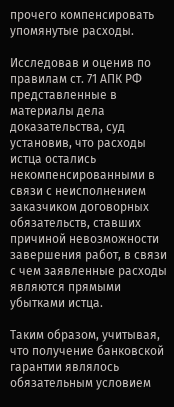прочего компенсировать упомянутые расходы.

Исследовав и оценив по правилам ст. 71 АПК РФ представленные в материалы дела доказательства, суд установив, что расходы истца остались некомпенсированными в связи с неисполнением заказчиком договорных обязательств, ставших причиной невозможности завершения работ, в связи с чем заявленные расходы  являются прямыми убытками истца.

Таким образом, учитывая, что получение банковской гарантии являлось обязательным условием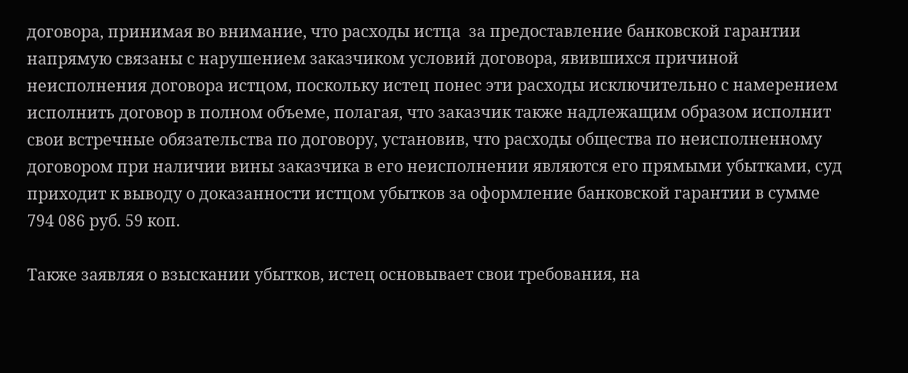договора, принимая во внимание, что расходы истца  за предоставление банковской гарантии напрямую связаны с нарушением заказчиком условий договора, явившихся причиной неисполнения договора истцом, поскольку истец понес эти расходы исключительно с намерением исполнить договор в полном объеме, полагая, что заказчик также надлежащим образом исполнит свои встречные обязательства по договору, установив, что расходы общества по неисполненному договором при наличии вины заказчика в его неисполнении являются его прямыми убытками, суд приходит к выводу о доказанности истцом убытков за оформление банковской гарантии в сумме 794 086 руб. 59 коп.

Также заявляя о взыскании убытков, истец основывает свои требования, на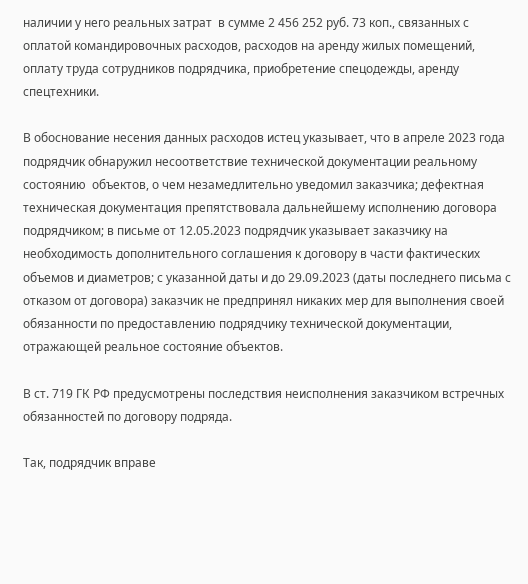наличии у него реальных затрат  в сумме 2 456 252 руб. 73 коп., связанных с оплатой командировочных расходов, расходов на аренду жилых помещений, оплату труда сотрудников подрядчика, приобретение спецодежды, аренду спецтехники.

В обоснование несения данных расходов истец указывает, что в апреле 2023 года подрядчик обнаружил несоответствие технической документации реальному состоянию  объектов, о чем незамедлительно уведомил заказчика; дефектная техническая документация препятствовала дальнейшему исполнению договора подрядчиком; в письме от 12.05.2023 подрядчик указывает заказчику на необходимость дополнительного соглашения к договору в части фактических объемов и диаметров; с указанной даты и до 29.09.2023 (даты последнего письма с отказом от договора) заказчик не предпринял никаких мер для выполнения своей обязанности по предоставлению подрядчику технической документации, отражающей реальное состояние объектов.

В ст. 719 ГК РФ предусмотрены последствия неисполнения заказчиком встречных обязанностей по договору подряда.

Так, подрядчик вправе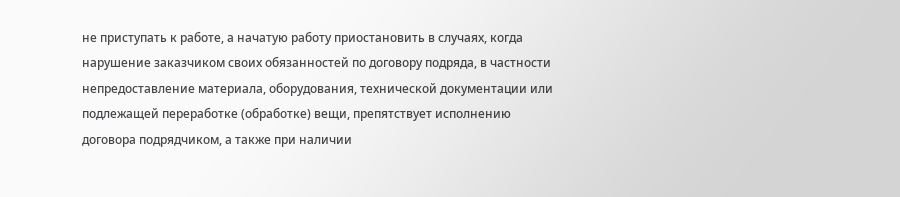не приступать к работе, а начатую работу приостановить в случаях, когда нарушение заказчиком своих обязанностей по договору подряда, в частности непредоставление материала, оборудования, технической документации или подлежащей переработке (обработке) вещи, препятствует исполнению договора подрядчиком, а также при наличии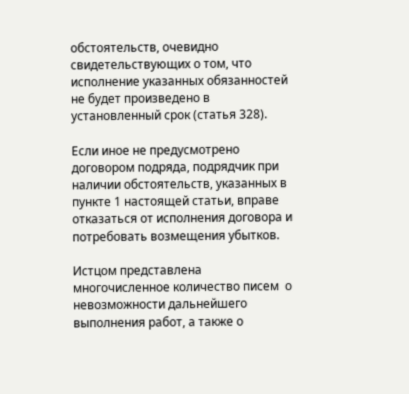обстоятельств, очевидно свидетельствующих о том, что исполнение указанных обязанностей не будет произведено в установленный срок (статья 328).

Если иное не предусмотрено договором подряда, подрядчик при наличии обстоятельств, указанных в пункте 1 настоящей статьи, вправе отказаться от исполнения договора и потребовать возмещения убытков.

Истцом представлена многочисленное количество писем  о невозможности дальнейшего выполнения работ, а также о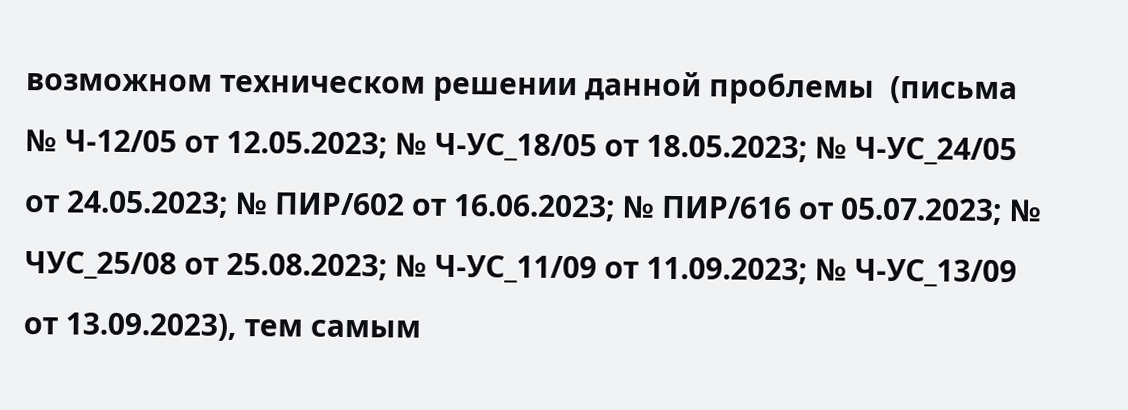возможном техническом решении данной проблемы  (письма № Ч-12/05 от 12.05.2023; № Ч-УС_18/05 от 18.05.2023; № Ч-УС_24/05 от 24.05.2023; № ПИР/602 от 16.06.2023; № ПИР/616 от 05.07.2023; № ЧУС_25/08 от 25.08.2023; № Ч-УС_11/09 от 11.09.2023; № Ч-УС_13/09 от 13.09.2023), тем самым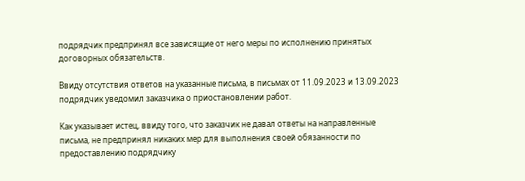подрядчик предпринял все зависящие от него меры по исполнению принятых договорных обязательств.

Ввиду отсутствия ответов на указанные письма, в письмах от 11.09.2023 и 13.09.2023 подрядчик уведомил заказчика о приостановлении работ.

Как указывает истец, ввиду того, что заказчик не давал ответы на направленные письма, не предпринял никаких мер для выполнения своей обязанности по предоставлению подрядчику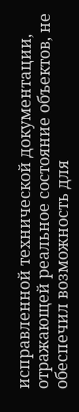исправленной технической документации, отражающей реальное состояние объектов, не обеспечил возможность для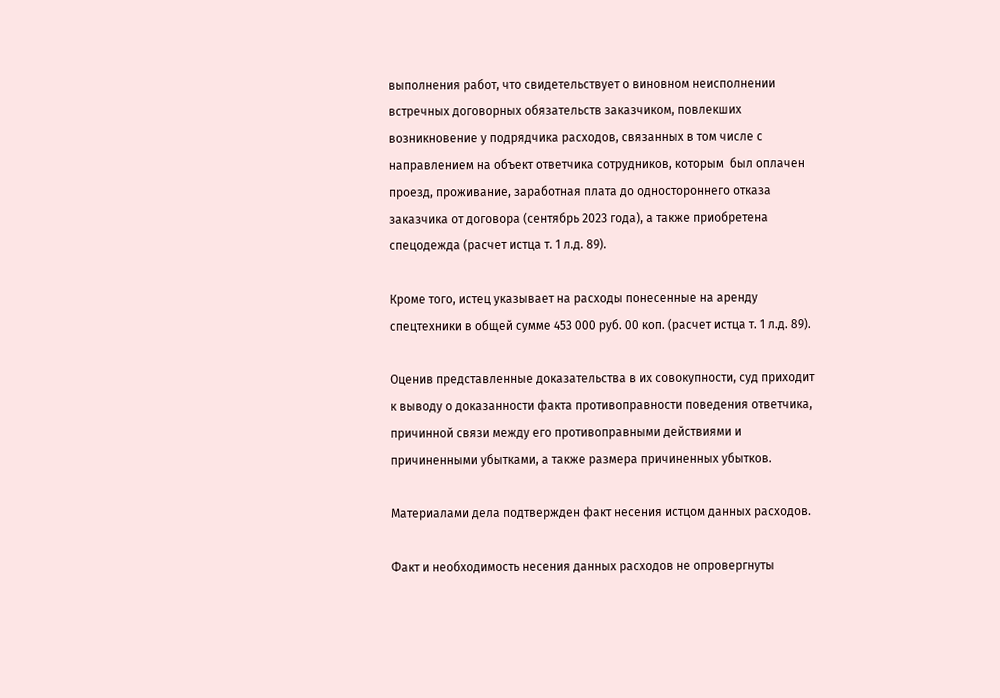выполнения работ, что свидетельствует о виновном неисполнении встречных договорных обязательств заказчиком, повлекших возникновение у подрядчика расходов, связанных в том числе с  направлением на объект ответчика сотрудников, которым  был оплачен проезд, проживание, заработная плата до одностороннего отказа заказчика от договора (сентябрь 2023 года), а также приобретена спецодежда (расчет истца т. 1 л.д. 89).

Кроме того, истец указывает на расходы понесенные на аренду спецтехники в общей сумме 453 000 руб. 00 коп. (расчет истца т. 1 л.д. 89).

Оценив представленные доказательства в их совокупности, суд приходит к выводу о доказанности факта противоправности поведения ответчика, причинной связи между его противоправными действиями и причиненными убытками, а также размера причиненных убытков.

Материалами дела подтвержден факт несения истцом данных расходов.

Факт и необходимость несения данных расходов не опровергнуты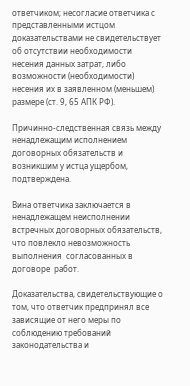ответчиком; несогласие ответчика с представленными истцом доказательствами не свидетельствует об отсутствии необходимости несения данных затрат, либо возможности (необходимости) несения их в заявленном (меньшем) размере (ст. 9, 65 АПК РФ).

Причинно-следственная связь между ненадлежащим исполнением договорных обязательств и возникшим у истца ущербом,  подтверждена.

Вина ответчика заключается в ненадлежащем неисполнении встречных договорных обязательств, что повлекло невозможность выполнения  согласованных в договоре  работ.

Доказательства, свидетельствующие о том, что ответчик предпринял все зависящие от него меры по соблюдению требований законодательства и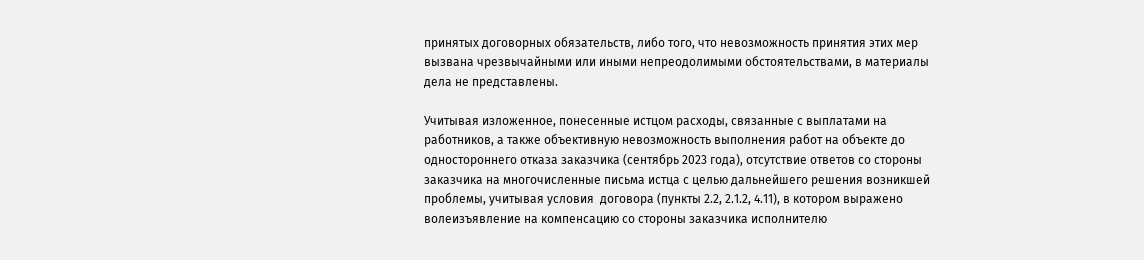принятых договорных обязательств, либо того, что невозможность принятия этих мер вызвана чрезвычайными или иными непреодолимыми обстоятельствами, в материалы дела не представлены.

Учитывая изложенное, понесенные истцом расходы, связанные с выплатами на работников, а также объективную невозможность выполнения работ на объекте до одностороннего отказа заказчика (сентябрь 2023 года), отсутствие ответов со стороны заказчика на многочисленные письма истца с целью дальнейшего решения возникшей проблемы, учитывая условия  договора (пункты 2.2, 2.1.2, 4.11), в котором выражено волеизъявление на компенсацию со стороны заказчика исполнителю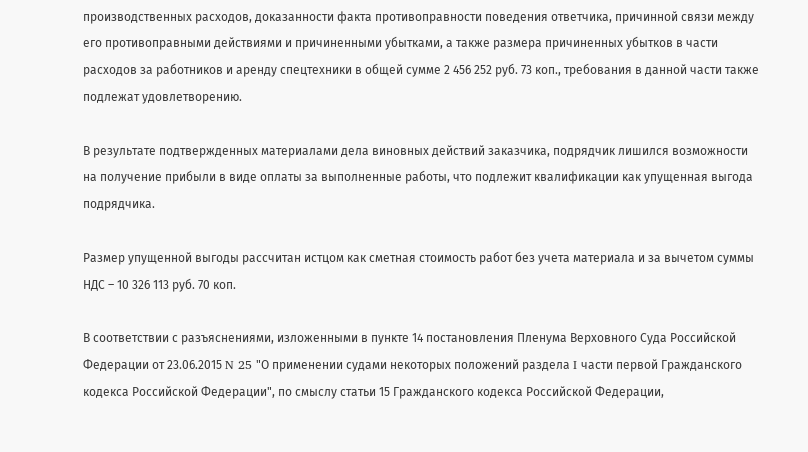производственных расходов, доказанности факта противоправности поведения ответчика, причинной связи между его противоправными действиями и причиненными убытками, а также размера причиненных убытков в части расходов за работников и аренду спецтехники в общей сумме 2 456 252 руб. 73 коп., требования в данной части также подлежат удовлетворению.

В результате подтвержденных материалами дела виновных действий заказчика, подрядчик лишился возможности на получение прибыли в виде оплаты за выполненные работы, что подлежит квалификации как упущенная выгода подрядчика.

Размер упущенной выгоды рассчитан истцом как сметная стоимость работ без учета материала и за вычетом суммы НДС – 10 326 113 руб. 70 коп.

В соответствии с разъяснениями, изложенными в пункте 14 постановления Пленума Верховного Суда Российской Федерации от 23.06.2015 N 25 "О применении судами некоторых положений раздела I части первой Гражданского кодекса Российской Федерации", по смыслу статьи 15 Гражданского кодекса Российской Федерации,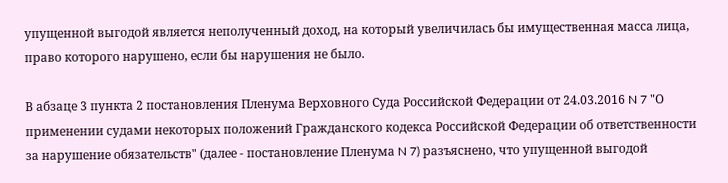упущенной выгодой является неполученный доход, на который увеличилась бы имущественная масса лица, право которого нарушено, если бы нарушения не было.

В абзаце 3 пункта 2 постановления Пленума Верховного Суда Российской Федерации от 24.03.2016 N 7 "О применении судами некоторых положений Гражданского кодекса Российской Федерации об ответственности за нарушение обязательств" (далее - постановление Пленума N 7) разъяснено, что упущенной выгодой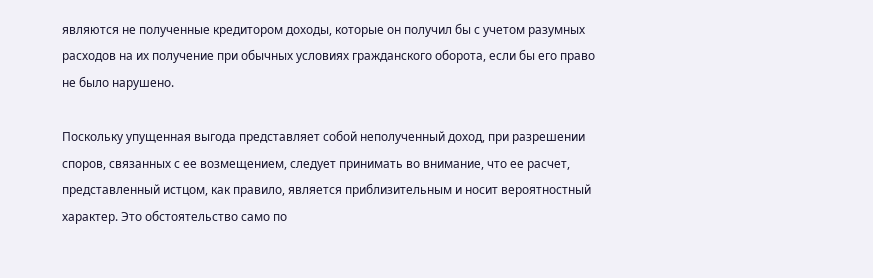являются не полученные кредитором доходы, которые он получил бы с учетом разумных расходов на их получение при обычных условиях гражданского оборота, если бы его право не было нарушено.

Поскольку упущенная выгода представляет собой неполученный доход, при разрешении споров, связанных с ее возмещением, следует принимать во внимание, что ее расчет, представленный истцом, как правило, является приблизительным и носит вероятностный характер. Это обстоятельство само по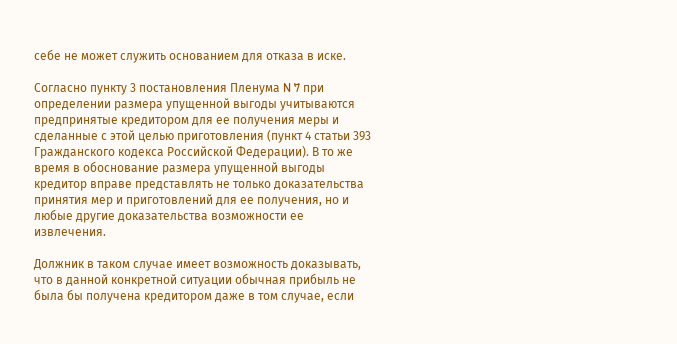себе не может служить основанием для отказа в иске.

Согласно пункту 3 постановления Пленума N 7 при определении размера упущенной выгоды учитываются предпринятые кредитором для ее получения меры и сделанные с этой целью приготовления (пункт 4 статьи 393 Гражданского кодекса Российской Федерации). В то же время в обоснование размера упущенной выгоды кредитор вправе представлять не только доказательства принятия мер и приготовлений для ее получения, но и любые другие доказательства возможности ее извлечения.

Должник в таком случае имеет возможность доказывать, что в данной конкретной ситуации обычная прибыль не была бы получена кредитором даже в том случае, если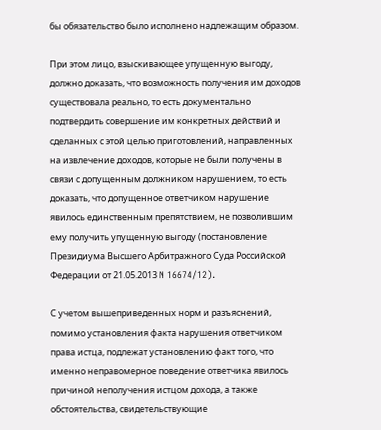бы обязательство было исполнено надлежащим образом.

При этом лицо, взыскивающее упущенную выгоду, должно доказать, что возможность получения им доходов существовала реально, то есть документально подтвердить совершение им конкретных действий и сделанных с этой целью приготовлений, направленных на извлечение доходов, которые не были получены в связи с допущенным должником нарушением, то есть доказать, что допущенное ответчиком нарушение явилось единственным препятствием, не позволившим ему получить упущенную выгоду (постановление Президиума Высшего Арбитражного Суда Российской Федерации от 21.05.2013 N 16674/12).

С учетом вышеприведенных норм и разъяснений, помимо установления факта нарушения ответчиком права истца, подлежат установлению факт того, что именно неправомерное поведение ответчика явилось причиной неполучения истцом дохода, а также обстоятельства, свидетельствующие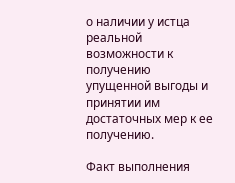о наличии у истца реальной возможности к получению упущенной выгоды и принятии им достаточных мер к ее получению.

Факт выполнения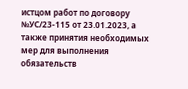истцом работ по договору №УС/23-115 от 23.01.2023, а также принятия необходимых мер для выполнения обязательств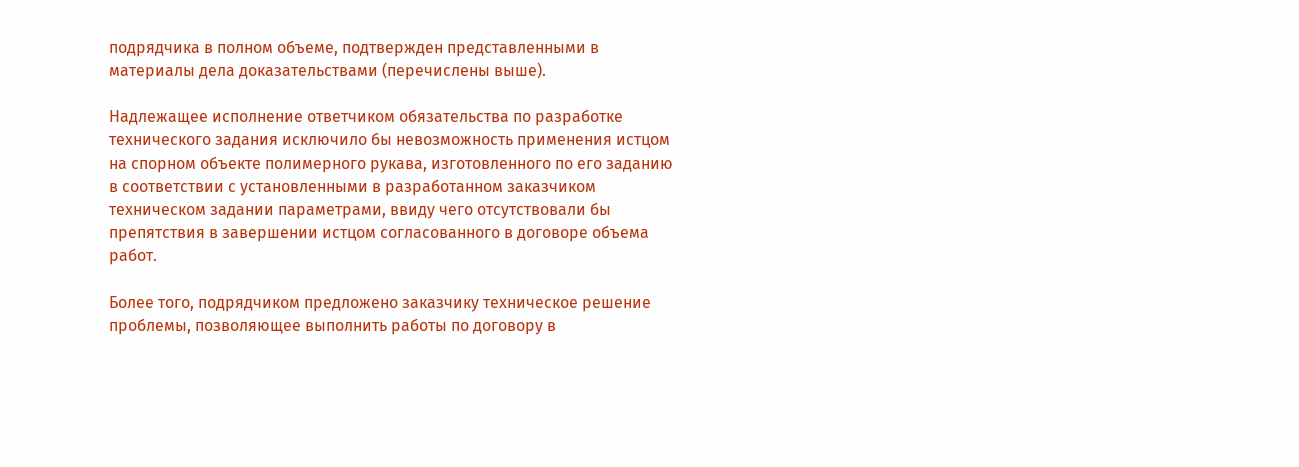подрядчика в полном объеме, подтвержден представленными в материалы дела доказательствами (перечислены выше).

Надлежащее исполнение ответчиком обязательства по разработке технического задания исключило бы невозможность применения истцом на спорном объекте полимерного рукава, изготовленного по его заданию в соответствии с установленными в разработанном заказчиком техническом задании параметрами, ввиду чего отсутствовали бы препятствия в завершении истцом согласованного в договоре объема работ.

Более того, подрядчиком предложено заказчику техническое решение проблемы, позволяющее выполнить работы по договору в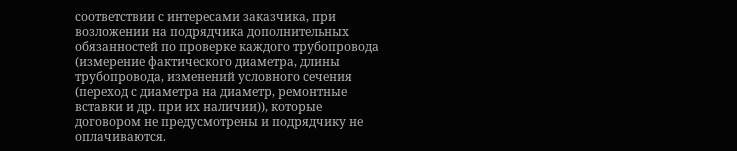соответствии с интересами заказчика, при возложении на подрядчика дополнительных обязанностей по проверке каждого трубопровода (измерение фактического диаметра, длины трубопровода, изменений условного сечения (переход с диаметра на диаметр, ремонтные вставки и др. при их наличии)), которые договором не предусмотрены и подрядчику не оплачиваются.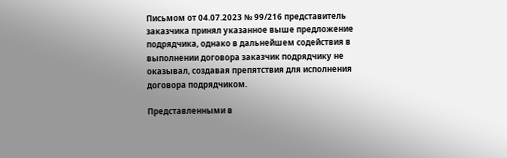Письмом от 04.07.2023 № 99/216 представитель заказчика принял указанное выше предложение подрядчика, однако в дальнейшем содействия в выполнении договора заказчик подрядчику не оказывал, создавая препятствия для исполнения договора подрядчиком.

Представленными в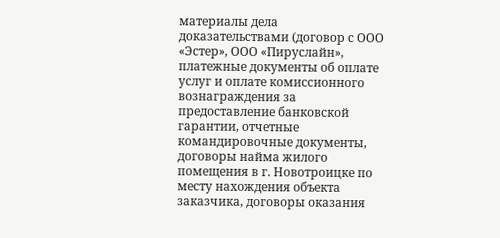материалы дела доказательствами (договор с ООО «Эстер», ООО «Пируслайн», платежные документы об оплате услуг и оплате комиссионного вознаграждения за предоставление банковской гарантии, отчетные командировочные документы, договоры найма жилого помещения в г. Новотроицке по месту нахождения объекта заказчика, договоры оказания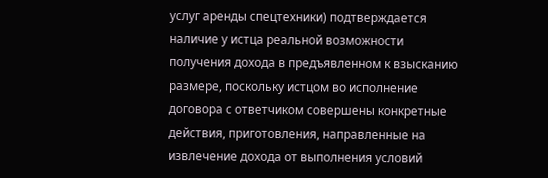услуг аренды спецтехники) подтверждается наличие у истца реальной возможности получения дохода в предъявленном к взысканию размере, поскольку истцом во исполнение договора с ответчиком совершены конкретные действия, приготовления, направленные на извлечение дохода от выполнения условий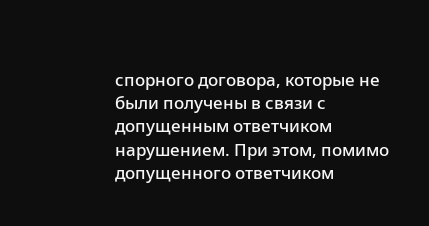спорного договора, которые не были получены в связи с допущенным ответчиком нарушением. При этом, помимо допущенного ответчиком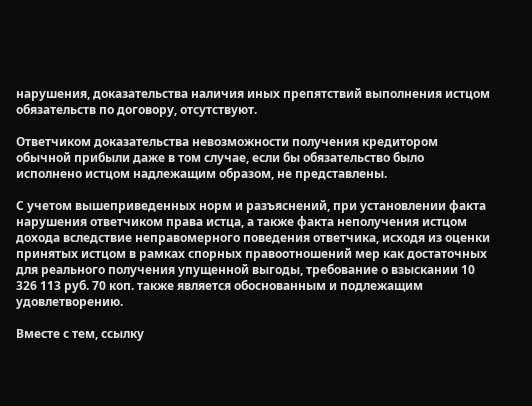нарушения, доказательства наличия иных препятствий выполнения истцом обязательств по договору, отсутствуют.

Ответчиком доказательства невозможности получения кредитором обычной прибыли даже в том случае, если бы обязательство было исполнено истцом надлежащим образом, не представлены.

С учетом вышеприведенных норм и разъяснений, при установлении факта нарушения ответчиком права истца, а также факта неполучения истцом дохода вследствие неправомерного поведения ответчика, исходя из оценки принятых истцом в рамках спорных правоотношений мер как достаточных для реального получения упущенной выгоды, требование о взыскании 10 326 113 руб. 70 коп. также является обоснованным и подлежащим удовлетворению.

Вместе с тем, ссылку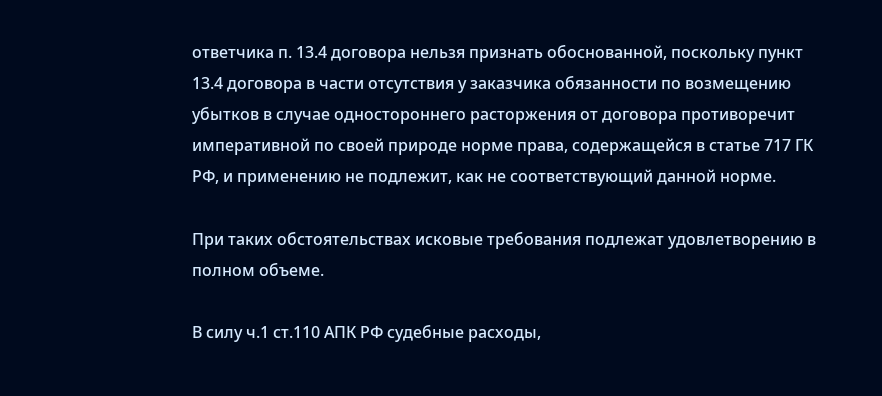ответчика п. 13.4 договора нельзя признать обоснованной, поскольку пункт 13.4 договора в части отсутствия у заказчика обязанности по возмещению убытков в случае одностороннего расторжения от договора противоречит императивной по своей природе норме права, содержащейся в статье 717 ГК РФ, и применению не подлежит, как не соответствующий данной норме.

При таких обстоятельствах исковые требования подлежат удовлетворению в полном объеме.

В силу ч.1 ст.110 АПК РФ судебные расходы,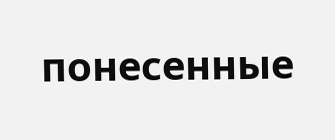понесенные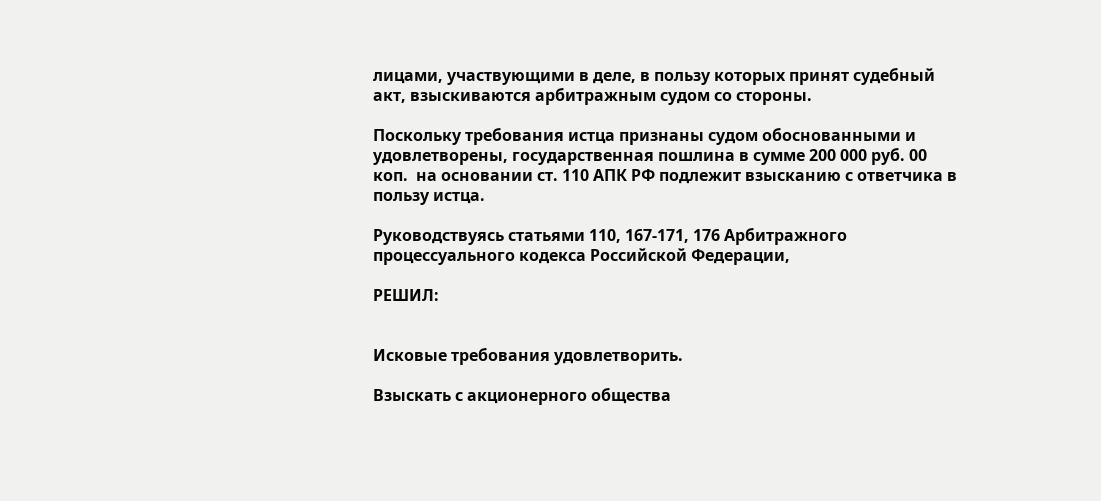лицами, участвующими в деле, в пользу которых принят судебный акт, взыскиваются арбитражным судом со стороны.

Поскольку требования истца признаны судом обоснованными и удовлетворены, государственная пошлина в сумме 200 000 руб. 00 коп.  на основании ст. 110 АПК РФ подлежит взысканию с ответчика в пользу истца.

Руководствуясь статьями 110, 167-171, 176 Арбитражного процессуального кодекса Российской Федерации,

РЕШИЛ:


Исковые требования удовлетворить.

Взыскать с акционерного общества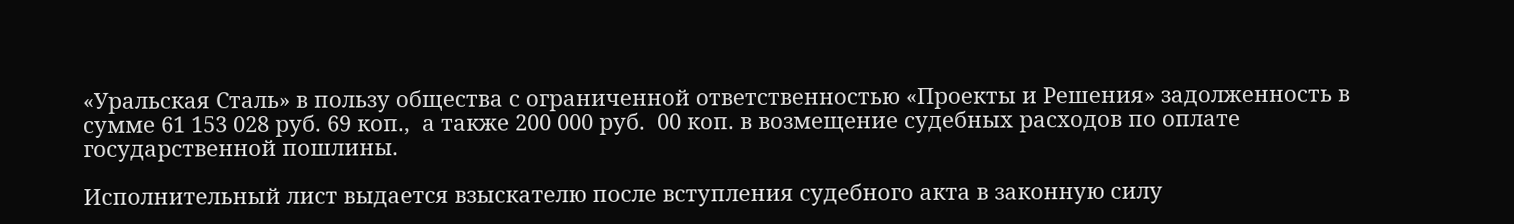«Уральская Сталь» в пользу общества с ограниченной ответственностью «Проекты и Решения» задолженность в сумме 61 153 028 руб. 69 коп.,  а также 200 000 руб.  00 коп. в возмещение судебных расходов по оплате государственной пошлины.

Исполнительный лист выдается взыскателю после вступления судебного акта в законную силу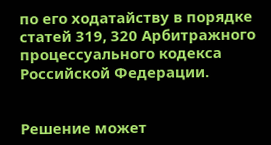по его ходатайству в порядке статей 319, 320 Арбитражного процессуального кодекса Российской Федерации.


Решение может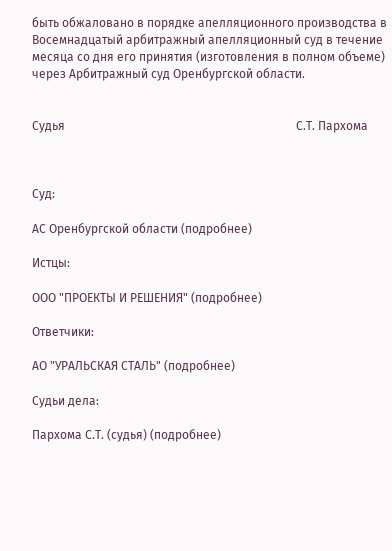быть обжаловано в порядке апелляционного производства в Восемнадцатый арбитражный апелляционный суд в течение месяца со дня его принятия (изготовления в полном объеме) через Арбитражный суд Оренбургской области.


Судья                                                                             С.Т. Пархома



Суд:

АС Оренбургской области (подробнее)

Истцы:

ООО "ПРОЕКТЫ И РЕШЕНИЯ" (подробнее)

Ответчики:

АО "УРАЛЬСКАЯ СТАЛЬ" (подробнее)

Судьи дела:

Пархома С.Т. (судья) (подробнее)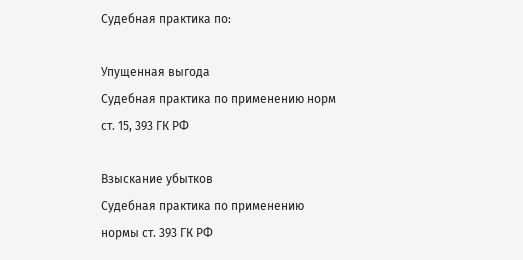Судебная практика по:

Упущенная выгода
Судебная практика по применению норм ст. 15, 393 ГК РФ

Взыскание убытков
Судебная практика по применению нормы ст. 393 ГК РФ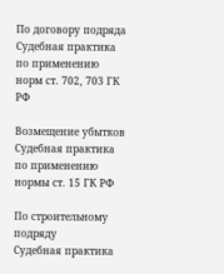По договору подряда
Судебная практика по применению норм ст. 702, 703 ГК РФ

Возмещение убытков
Судебная практика по применению нормы ст. 15 ГК РФ

По строительному подряду
Судебная практика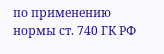по применению нормы ст. 740 ГК РФ